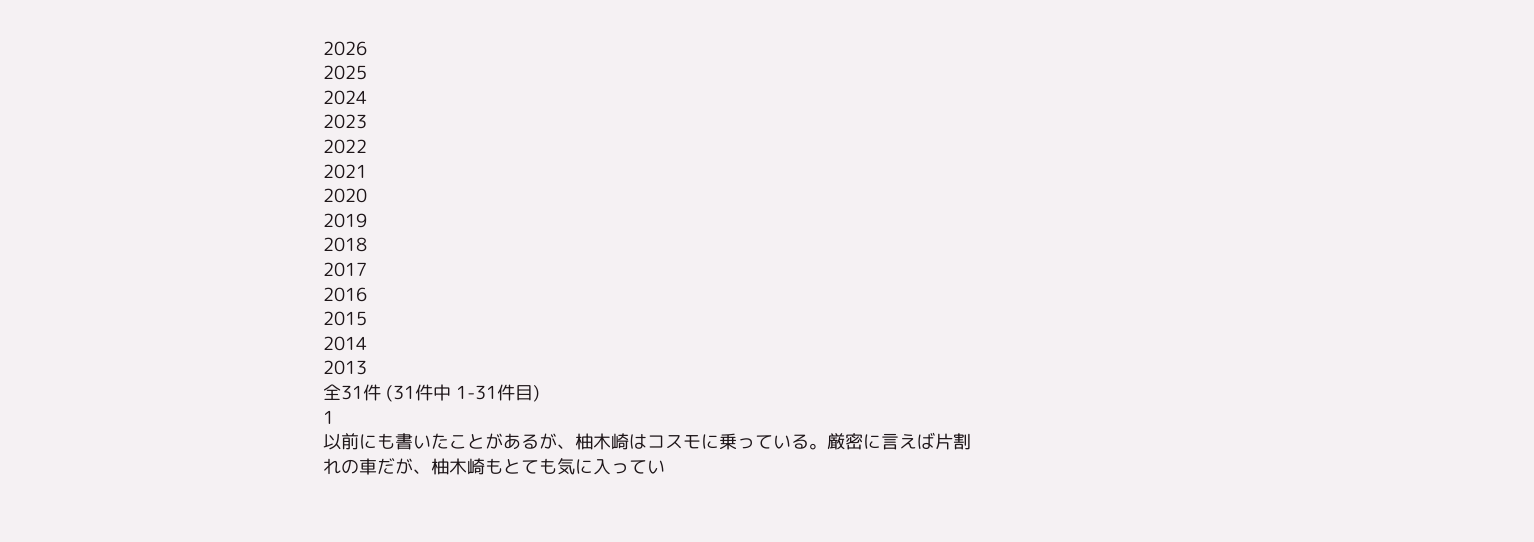2026
2025
2024
2023
2022
2021
2020
2019
2018
2017
2016
2015
2014
2013
全31件 (31件中 1-31件目)
1
以前にも書いたことがあるが、柚木崎はコスモに乗っている。厳密に言えば片割れの車だが、柚木崎もとても気に入ってい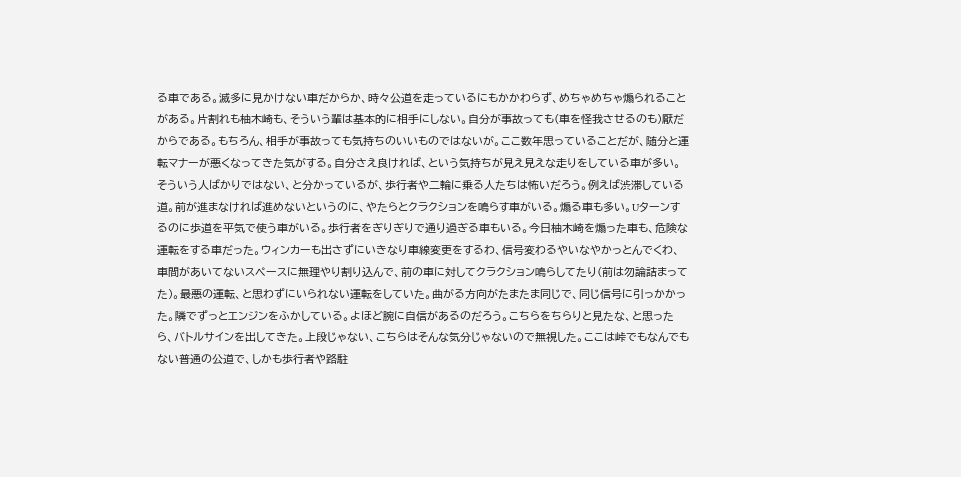る車である。滅多に見かけない車だからか、時々公道を走っているにもかかわらず、めちゃめちゃ煽られることがある。片割れも柚木崎も、そういう輩は基本的に相手にしない。自分が事故っても(車を怪我させるのも)厭だからである。もちろん、相手が事故っても気持ちのいいものではないが。ここ数年思っていることだが、随分と運転マナーが悪くなってきた気がする。自分さえ良ければ、という気持ちが見え見えな走りをしている車が多い。そういう人ばかりではない、と分かっているが、歩行者や二輪に乗る人たちは怖いだろう。例えば渋滞している道。前が進まなければ進めないというのに、やたらとクラクションを鳴らす車がいる。煽る車も多い。Uターンするのに歩道を平気で使う車がいる。歩行者をぎりぎりで通り過ぎる車もいる。今日柚木崎を煽った車も、危険な運転をする車だった。ウィンカーも出さずにいきなり車線変更をするわ、信号変わるやいなやかっとんでくわ、車間があいてないスペースに無理やり割り込んで、前の車に対してクラクション鳴らしてたり(前は勿論詰まってた)。最悪の運転、と思わずにいられない運転をしていた。曲がる方向がたまたま同じで、同じ信号に引っかかった。隣でずっとエンジンをふかしている。よほど腕に自信があるのだろう。こちらをちらりと見たな、と思ったら、バトルサインを出してきた。上段じゃない、こちらはそんな気分じゃないので無視した。ここは峠でもなんでもない普通の公道で、しかも歩行者や路駐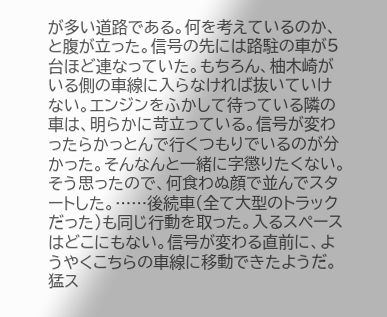が多い道路である。何を考えているのか、と腹が立った。信号の先には路駐の車が5台ほど連なっていた。もちろん、柚木崎がいる側の車線に入らなければ抜いていけない。エンジンをふかして待っている隣の車は、明らかに苛立っている。信号が変わったらかっとんで行くつもりでいるのが分かった。そんなんと一緒に字懲りたくない。そう思ったので、何食わぬ顔で並んでスタートした。……後続車(全て大型のトラックだった)も同じ行動を取った。入るスペースはどこにもない。信号が変わる直前に、ようやくこちらの車線に移動できたようだ。猛ス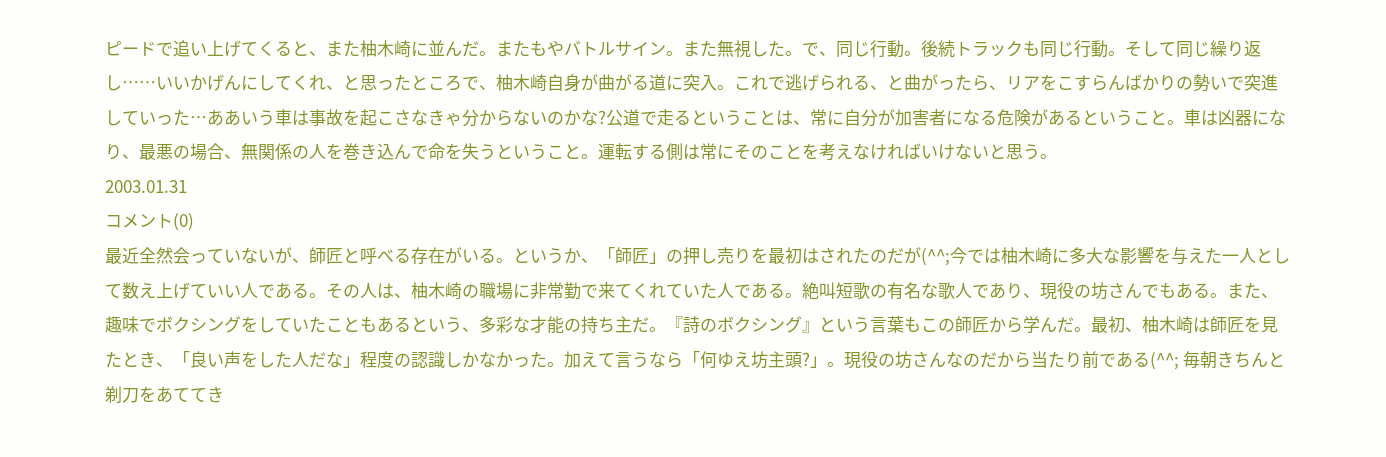ピードで追い上げてくると、また柚木崎に並んだ。またもやバトルサイン。また無視した。で、同じ行動。後続トラックも同じ行動。そして同じ繰り返し……いいかげんにしてくれ、と思ったところで、柚木崎自身が曲がる道に突入。これで逃げられる、と曲がったら、リアをこすらんばかりの勢いで突進していった…ああいう車は事故を起こさなきゃ分からないのかな?公道で走るということは、常に自分が加害者になる危険があるということ。車は凶器になり、最悪の場合、無関係の人を巻き込んで命を失うということ。運転する側は常にそのことを考えなければいけないと思う。
2003.01.31
コメント(0)
最近全然会っていないが、師匠と呼べる存在がいる。というか、「師匠」の押し売りを最初はされたのだが(^^;今では柚木崎に多大な影響を与えた一人として数え上げていい人である。その人は、柚木崎の職場に非常勤で来てくれていた人である。絶叫短歌の有名な歌人であり、現役の坊さんでもある。また、趣味でボクシングをしていたこともあるという、多彩な才能の持ち主だ。『詩のボクシング』という言葉もこの師匠から学んだ。最初、柚木崎は師匠を見たとき、「良い声をした人だな」程度の認識しかなかった。加えて言うなら「何ゆえ坊主頭?」。現役の坊さんなのだから当たり前である(^^; 毎朝きちんと剃刀をあててき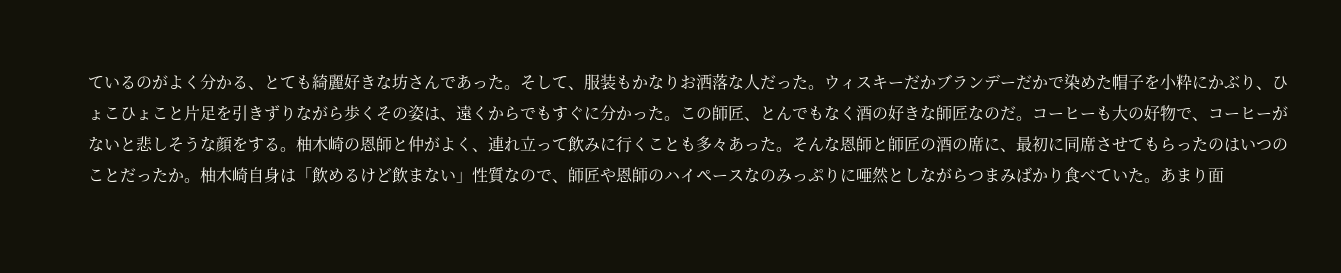ているのがよく分かる、とても綺麗好きな坊さんであった。そして、服装もかなりお洒落な人だった。ウィスキーだかブランデーだかで染めた帽子を小粋にかぶり、ひょこひょこと片足を引きずりながら歩くその姿は、遠くからでもすぐに分かった。この師匠、とんでもなく酒の好きな師匠なのだ。コーヒーも大の好物で、コーヒーがないと悲しそうな顔をする。柚木崎の恩師と仲がよく、連れ立って飲みに行くことも多々あった。そんな恩師と師匠の酒の席に、最初に同席させてもらったのはいつのことだったか。柚木崎自身は「飲めるけど飲まない」性質なので、師匠や恩師のハイペースなのみっぷりに唖然としながらつまみばかり食べていた。あまり面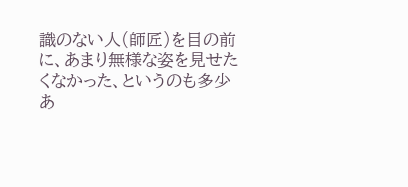識のない人(師匠)を目の前に、あまり無様な姿を見せたくなかった、というのも多少あ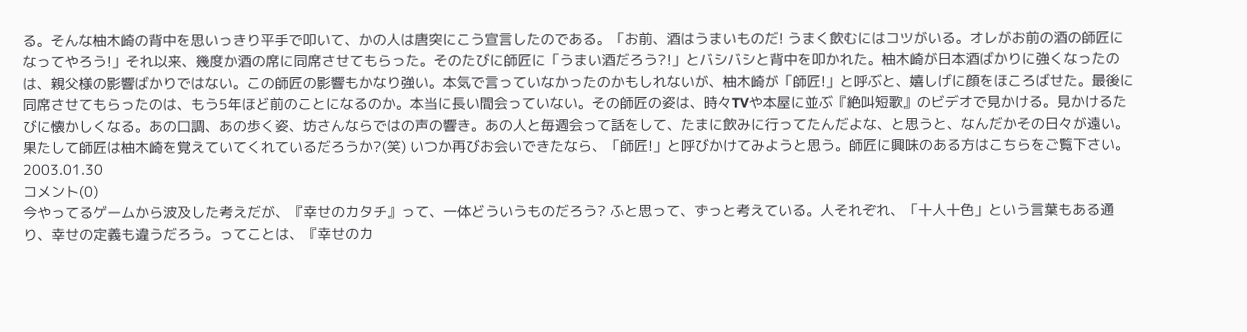る。そんな柚木崎の背中を思いっきり平手で叩いて、かの人は唐突にこう宣言したのである。「お前、酒はうまいものだ! うまく飲むにはコツがいる。オレがお前の酒の師匠になってやろう!」それ以来、幾度か酒の席に同席させてもらった。そのたびに師匠に「うまい酒だろう?!」とバシバシと背中を叩かれた。柚木崎が日本酒ばかりに強くなったのは、親父様の影響ばかりではない。この師匠の影響もかなり強い。本気で言っていなかったのかもしれないが、柚木崎が「師匠!」と呼ぶと、嬉しげに顔をほころばせた。最後に同席させてもらったのは、もう5年ほど前のことになるのか。本当に長い間会っていない。その師匠の姿は、時々TVや本屋に並ぶ『絶叫短歌』のビデオで見かける。見かけるたびに懐かしくなる。あの口調、あの歩く姿、坊さんならではの声の響き。あの人と毎週会って話をして、たまに飲みに行ってたんだよな、と思うと、なんだかその日々が遠い。果たして師匠は柚木崎を覚えていてくれているだろうか?(笑) いつか再びお会いできたなら、「師匠!」と呼びかけてみようと思う。師匠に興味のある方はこちらをご覧下さい。
2003.01.30
コメント(0)
今やってるゲームから波及した考えだが、『幸せのカタチ』って、一体どういうものだろう? ふと思って、ずっと考えている。人それぞれ、「十人十色」という言葉もある通り、幸せの定義も違うだろう。ってことは、『幸せのカ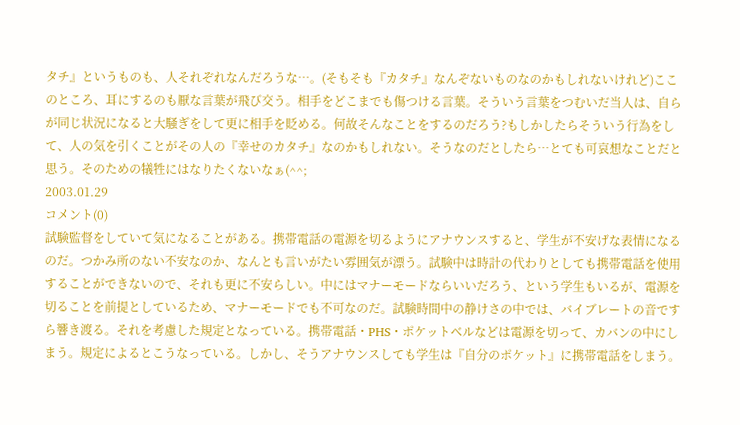タチ』というものも、人それぞれなんだろうな…。(そもそも『カタチ』なんぞないものなのかもしれないけれど)ここのところ、耳にするのも厭な言葉が飛び交う。相手をどこまでも傷つける言葉。そういう言葉をつむいだ当人は、自らが同じ状況になると大騒ぎをして更に相手を貶める。何故そんなことをするのだろう?もしかしたらそういう行為をして、人の気を引くことがその人の『幸せのカタチ』なのかもしれない。そうなのだとしたら…とても可哀想なことだと思う。そのための犠牲にはなりたくないなぁ(^^;
2003.01.29
コメント(0)
試験監督をしていて気になることがある。携帯電話の電源を切るようにアナウンスすると、学生が不安げな表情になるのだ。つかみ所のない不安なのか、なんとも言いがたい雰囲気が漂う。試験中は時計の代わりとしても携帯電話を使用することができないので、それも更に不安らしい。中にはマナーモードならいいだろう、という学生もいるが、電源を切ることを前提としているため、マナーモードでも不可なのだ。試験時間中の静けさの中では、バイブレートの音ですら響き渡る。それを考慮した規定となっている。携帯電話・PHS・ポケットベルなどは電源を切って、カバンの中にしまう。規定によるとこうなっている。しかし、そうアナウンスしても学生は『自分のポケット』に携帯電話をしまう。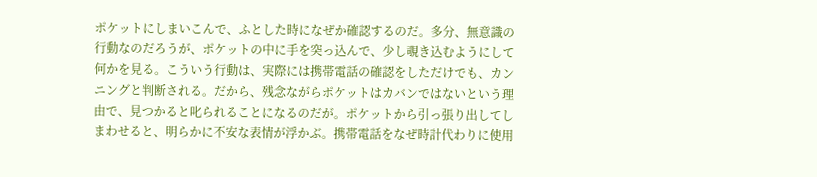ポケットにしまいこんで、ふとした時になぜか確認するのだ。多分、無意識の行動なのだろうが、ポケットの中に手を突っ込んで、少し覗き込むようにして何かを見る。こういう行動は、実際には携帯電話の確認をしただけでも、カンニングと判断される。だから、残念ながらポケットはカバンではないという理由で、見つかると叱られることになるのだが。ポケットから引っ張り出してしまわせると、明らかに不安な表情が浮かぶ。携帯電話をなぜ時計代わりに使用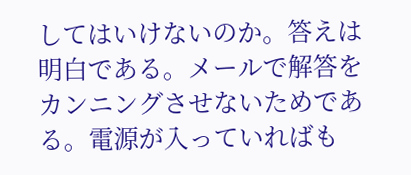してはいけないのか。答えは明白である。メールで解答をカンニングさせないためである。電源が入っていればも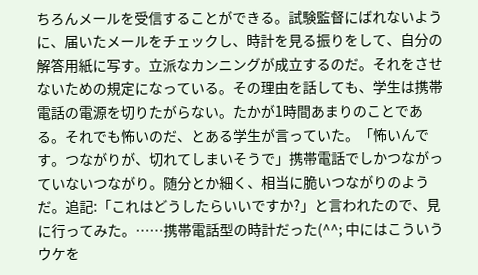ちろんメールを受信することができる。試験監督にばれないように、届いたメールをチェックし、時計を見る振りをして、自分の解答用紙に写す。立派なカンニングが成立するのだ。それをさせないための規定になっている。その理由を話しても、学生は携帯電話の電源を切りたがらない。たかが1時間あまりのことである。それでも怖いのだ、とある学生が言っていた。「怖いんです。つながりが、切れてしまいそうで」携帯電話でしかつながっていないつながり。随分とか細く、相当に脆いつながりのようだ。追記:「これはどうしたらいいですか?」と言われたので、見に行ってみた。……携帯電話型の時計だった(^^; 中にはこういうウケを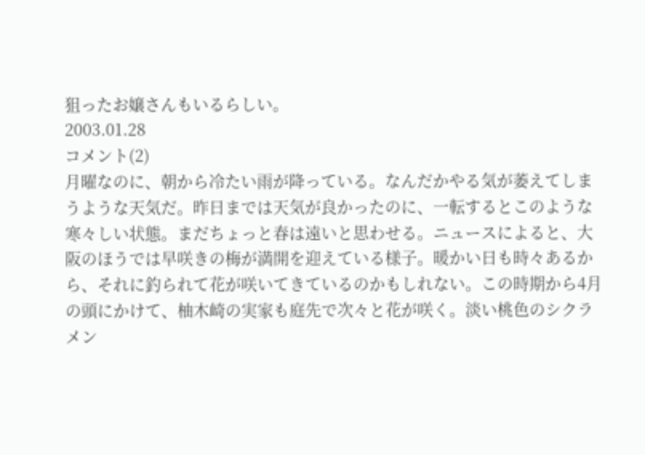狙ったお嬢さんもいるらしい。
2003.01.28
コメント(2)
月曜なのに、朝から冷たい雨が降っている。なんだかやる気が萎えてしまうような天気だ。昨日までは天気が良かったのに、一転するとこのような寒々しい状態。まだちょっと春は遠いと思わせる。ニュースによると、大阪のほうでは早咲きの梅が満開を迎えている様子。暖かい日も時々あるから、それに釣られて花が咲いてきているのかもしれない。この時期から4月の頭にかけて、柚木崎の実家も庭先で次々と花が咲く。淡い桃色のシクラメン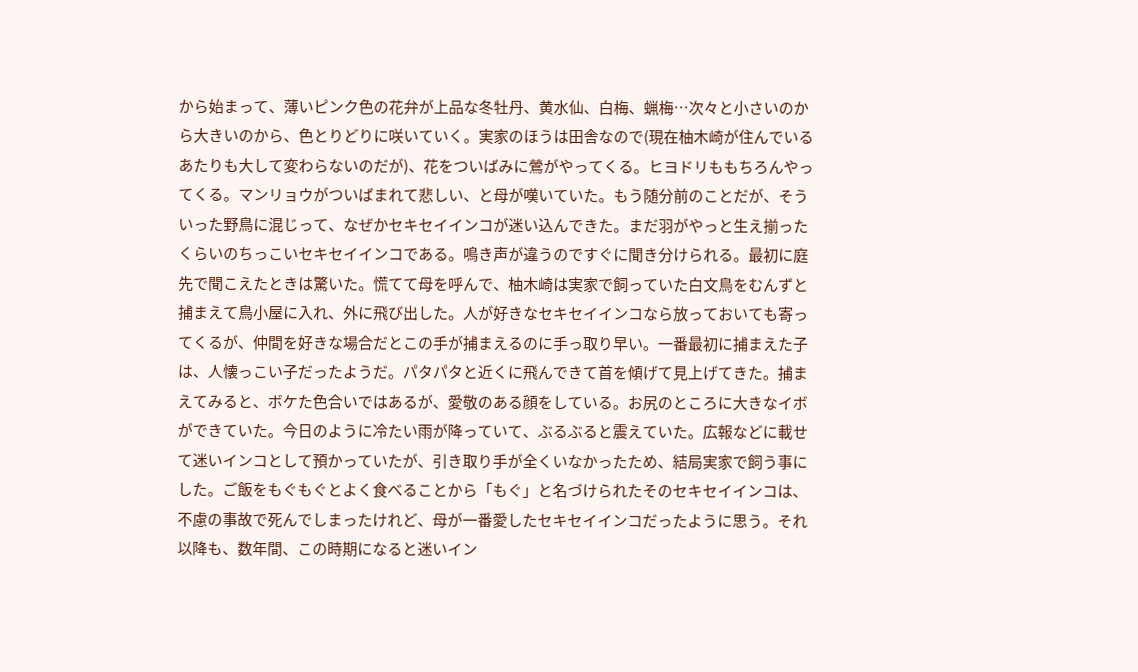から始まって、薄いピンク色の花弁が上品な冬牡丹、黄水仙、白梅、蝋梅…次々と小さいのから大きいのから、色とりどりに咲いていく。実家のほうは田舎なので(現在柚木崎が住んでいるあたりも大して変わらないのだが)、花をついばみに鶯がやってくる。ヒヨドリももちろんやってくる。マンリョウがついばまれて悲しい、と母が嘆いていた。もう随分前のことだが、そういった野鳥に混じって、なぜかセキセイインコが迷い込んできた。まだ羽がやっと生え揃ったくらいのちっこいセキセイインコである。鳴き声が違うのですぐに聞き分けられる。最初に庭先で聞こえたときは驚いた。慌てて母を呼んで、柚木崎は実家で飼っていた白文鳥をむんずと捕まえて鳥小屋に入れ、外に飛び出した。人が好きなセキセイインコなら放っておいても寄ってくるが、仲間を好きな場合だとこの手が捕まえるのに手っ取り早い。一番最初に捕まえた子は、人懐っこい子だったようだ。パタパタと近くに飛んできて首を傾げて見上げてきた。捕まえてみると、ボケた色合いではあるが、愛敬のある顔をしている。お尻のところに大きなイボができていた。今日のように冷たい雨が降っていて、ぶるぶると震えていた。広報などに載せて迷いインコとして預かっていたが、引き取り手が全くいなかったため、結局実家で飼う事にした。ご飯をもぐもぐとよく食べることから「もぐ」と名づけられたそのセキセイインコは、不慮の事故で死んでしまったけれど、母が一番愛したセキセイインコだったように思う。それ以降も、数年間、この時期になると迷いイン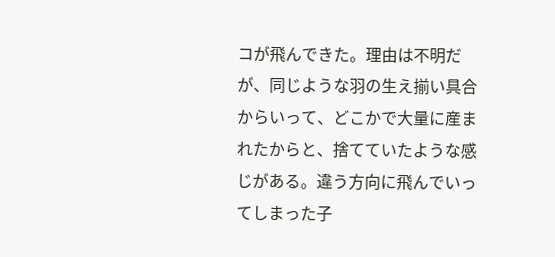コが飛んできた。理由は不明だが、同じような羽の生え揃い具合からいって、どこかで大量に産まれたからと、捨てていたような感じがある。違う方向に飛んでいってしまった子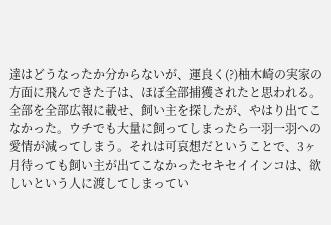達はどうなったか分からないが、運良く(?)柚木崎の実家の方面に飛んできた子は、ほぼ全部捕獲されたと思われる。全部を全部広報に載せ、飼い主を探したが、やはり出てこなかった。ウチでも大量に飼ってしまったら一羽一羽への愛情が減ってしまう。それは可哀想だということで、3ヶ月待っても飼い主が出てこなかったセキセイインコは、欲しいという人に渡してしまってい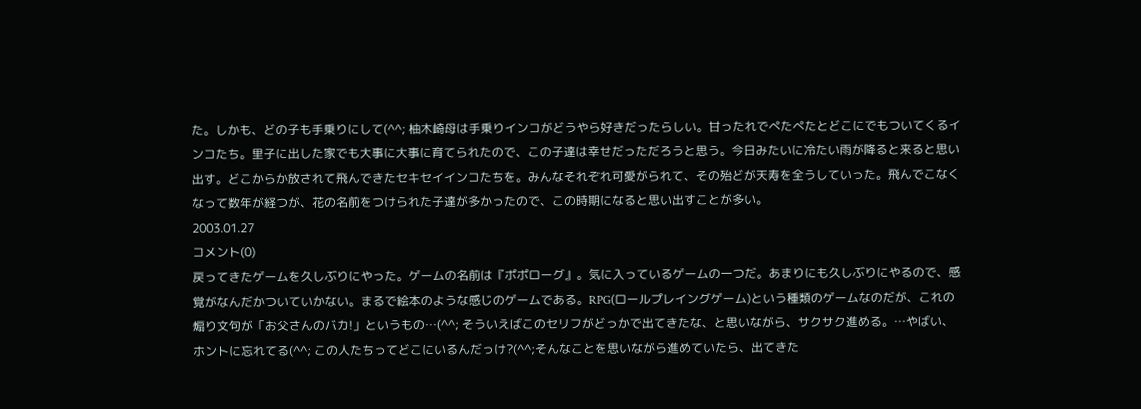た。しかも、どの子も手乗りにして(^^; 柚木崎母は手乗りインコがどうやら好きだったらしい。甘ったれでぺたぺたとどこにでもついてくるインコたち。里子に出した家でも大事に大事に育てられたので、この子達は幸せだっただろうと思う。今日みたいに冷たい雨が降ると来ると思い出す。どこからか放されて飛んできたセキセイインコたちを。みんなそれぞれ可愛がられて、その殆どが天寿を全うしていった。飛んでこなくなって数年が経つが、花の名前をつけられた子達が多かったので、この時期になると思い出すことが多い。
2003.01.27
コメント(0)
戻ってきたゲームを久しぶりにやった。ゲームの名前は『ポポローグ』。気に入っているゲームの一つだ。あまりにも久しぶりにやるので、感覚がなんだかついていかない。まるで絵本のような感じのゲームである。RPG(ロールプレイングゲーム)という種類のゲームなのだが、これの煽り文句が「お父さんのバカ!」というもの…(^^; そういえばこのセリフがどっかで出てきたな、と思いながら、サクサク進める。…やばい、ホントに忘れてる(^^; この人たちってどこにいるんだっけ?(^^;そんなことを思いながら進めていたら、出てきた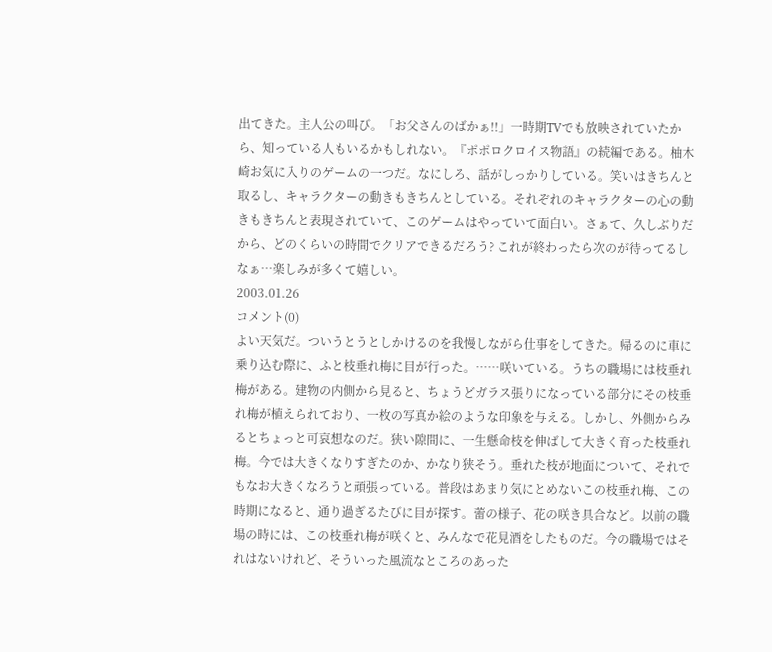出てきた。主人公の叫び。「お父さんのばかぁ!!」一時期TVでも放映されていたから、知っている人もいるかもしれない。『ポポロクロイス物語』の続編である。柚木崎お気に入りのゲームの一つだ。なにしろ、話がしっかりしている。笑いはきちんと取るし、キャラクターの動きもきちんとしている。それぞれのキャラクターの心の動きもきちんと表現されていて、このゲームはやっていて面白い。さぁて、久しぶりだから、どのくらいの時間でクリアできるだろう? これが終わったら次のが待ってるしなぁ…楽しみが多くて嬉しい。
2003.01.26
コメント(0)
よい天気だ。ついうとうとしかけるのを我慢しながら仕事をしてきた。帰るのに車に乗り込む際に、ふと枝垂れ梅に目が行った。……咲いている。うちの職場には枝垂れ梅がある。建物の内側から見ると、ちょうどガラス張りになっている部分にその枝垂れ梅が植えられており、一枚の写真か絵のような印象を与える。しかし、外側からみるとちょっと可哀想なのだ。狭い隙間に、一生懸命枝を伸ばして大きく育った枝垂れ梅。今では大きくなりすぎたのか、かなり狭そう。垂れた枝が地面について、それでもなお大きくなろうと頑張っている。普段はあまり気にとめないこの枝垂れ梅、この時期になると、通り過ぎるたびに目が探す。蕾の様子、花の咲き具合など。以前の職場の時には、この枝垂れ梅が咲くと、みんなで花見酒をしたものだ。今の職場ではそれはないけれど、そういった風流なところのあった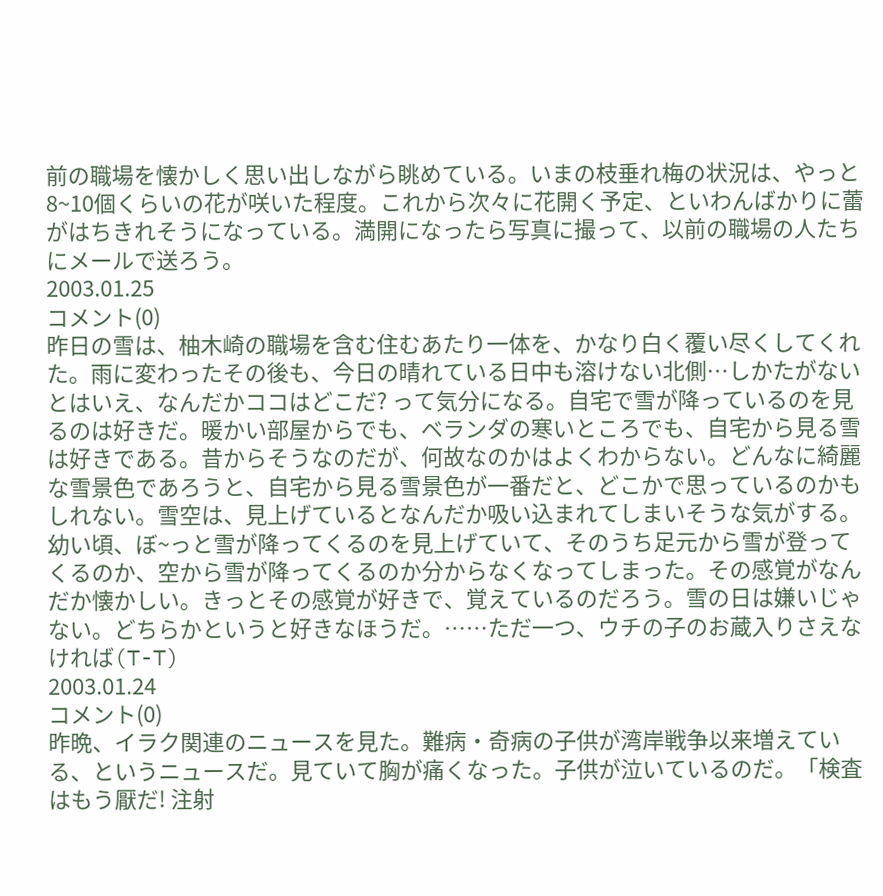前の職場を懐かしく思い出しながら眺めている。いまの枝垂れ梅の状況は、やっと8~10個くらいの花が咲いた程度。これから次々に花開く予定、といわんばかりに蕾がはちきれそうになっている。満開になったら写真に撮って、以前の職場の人たちにメールで送ろう。
2003.01.25
コメント(0)
昨日の雪は、柚木崎の職場を含む住むあたり一体を、かなり白く覆い尽くしてくれた。雨に変わったその後も、今日の晴れている日中も溶けない北側…しかたがないとはいえ、なんだかココはどこだ? って気分になる。自宅で雪が降っているのを見るのは好きだ。暖かい部屋からでも、ベランダの寒いところでも、自宅から見る雪は好きである。昔からそうなのだが、何故なのかはよくわからない。どんなに綺麗な雪景色であろうと、自宅から見る雪景色が一番だと、どこかで思っているのかもしれない。雪空は、見上げているとなんだか吸い込まれてしまいそうな気がする。幼い頃、ぼ~っと雪が降ってくるのを見上げていて、そのうち足元から雪が登ってくるのか、空から雪が降ってくるのか分からなくなってしまった。その感覚がなんだか懐かしい。きっとその感覚が好きで、覚えているのだろう。雪の日は嫌いじゃない。どちらかというと好きなほうだ。……ただ一つ、ウチの子のお蔵入りさえなければ(T-T)
2003.01.24
コメント(0)
昨晩、イラク関連のニュースを見た。難病・奇病の子供が湾岸戦争以来増えている、というニュースだ。見ていて胸が痛くなった。子供が泣いているのだ。「検査はもう厭だ! 注射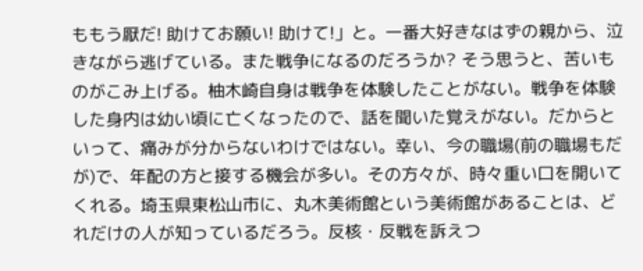ももう厭だ! 助けてお願い! 助けて!」と。一番大好きなはずの親から、泣きながら逃げている。また戦争になるのだろうか? そう思うと、苦いものがこみ上げる。柚木崎自身は戦争を体験したことがない。戦争を体験した身内は幼い頃に亡くなったので、話を聞いた覚えがない。だからといって、痛みが分からないわけではない。幸い、今の職場(前の職場もだが)で、年配の方と接する機会が多い。その方々が、時々重い口を開いてくれる。埼玉県東松山市に、丸木美術館という美術館があることは、どれだけの人が知っているだろう。反核・反戦を訴えつ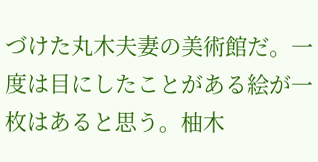づけた丸木夫妻の美術館だ。一度は目にしたことがある絵が一枚はあると思う。柚木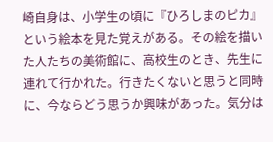崎自身は、小学生の頃に『ひろしまのピカ』という絵本を見た覚えがある。その絵を描いた人たちの美術館に、高校生のとき、先生に連れて行かれた。行きたくないと思うと同時に、今ならどう思うか興味があった。気分は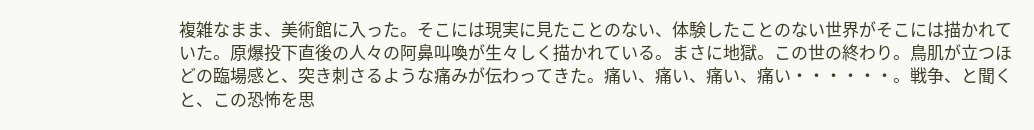複雑なまま、美術館に入った。そこには現実に見たことのない、体験したことのない世界がそこには描かれていた。原爆投下直後の人々の阿鼻叫喚が生々しく描かれている。まさに地獄。この世の終わり。鳥肌が立つほどの臨場感と、突き刺さるような痛みが伝わってきた。痛い、痛い、痛い、痛い・・・・・・。戦争、と聞くと、この恐怖を思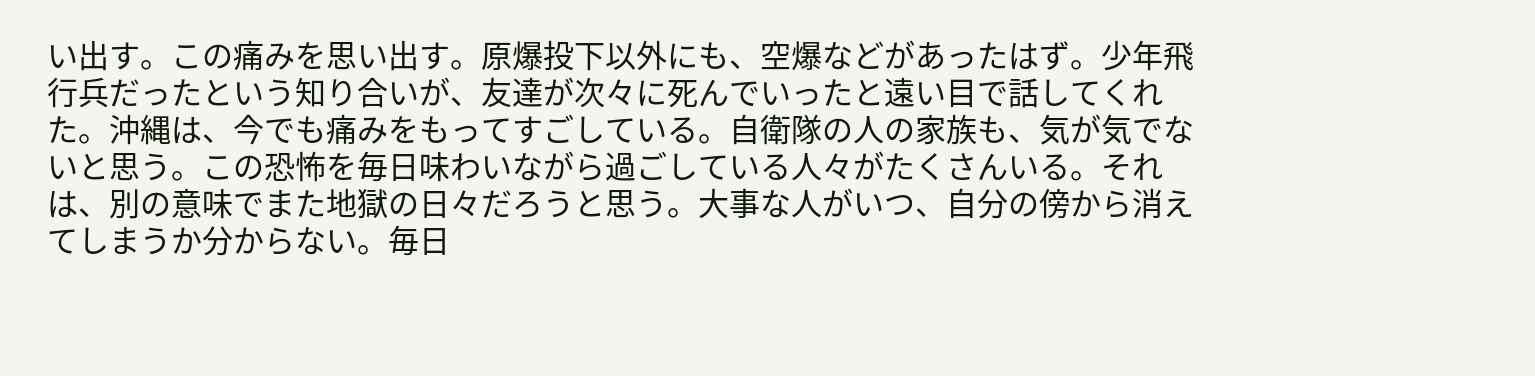い出す。この痛みを思い出す。原爆投下以外にも、空爆などがあったはず。少年飛行兵だったという知り合いが、友達が次々に死んでいったと遠い目で話してくれた。沖縄は、今でも痛みをもってすごしている。自衛隊の人の家族も、気が気でないと思う。この恐怖を毎日味わいながら過ごしている人々がたくさんいる。それは、別の意味でまた地獄の日々だろうと思う。大事な人がいつ、自分の傍から消えてしまうか分からない。毎日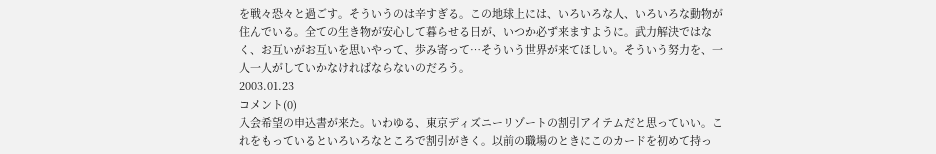を戦々恐々と過ごす。そういうのは辛すぎる。この地球上には、いろいろな人、いろいろな動物が住んでいる。全ての生き物が安心して暮らせる日が、いつか必ず来ますように。武力解決ではなく、お互いがお互いを思いやって、歩み寄って…そういう世界が来てほしい。そういう努力を、一人一人がしていかなければならないのだろう。
2003.01.23
コメント(0)
入会希望の申込書が来た。いわゆる、東京ディズニーリゾートの割引アイテムだと思っていい。これをもっているといろいろなところで割引がきく。以前の職場のときにこのカードを初めて持っ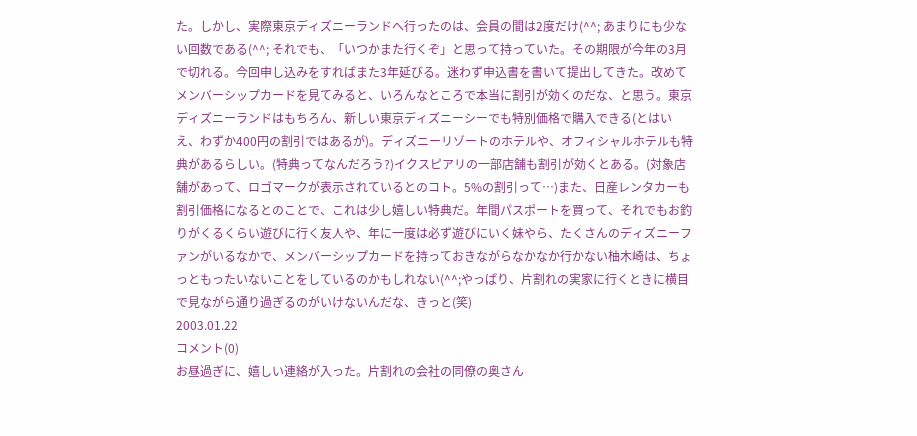た。しかし、実際東京ディズニーランドへ行ったのは、会員の間は2度だけ(^^; あまりにも少ない回数である(^^; それでも、「いつかまた行くぞ」と思って持っていた。その期限が今年の3月で切れる。今回申し込みをすればまた3年延びる。迷わず申込書を書いて提出してきた。改めてメンバーシップカードを見てみると、いろんなところで本当に割引が効くのだな、と思う。東京ディズニーランドはもちろん、新しい東京ディズニーシーでも特別価格で購入できる(とはいえ、わずか400円の割引ではあるが)。ディズニーリゾートのホテルや、オフィシャルホテルも特典があるらしい。(特典ってなんだろう?)イクスピアリの一部店舗も割引が効くとある。(対象店舗があって、ロゴマークが表示されているとのコト。5%の割引って…)また、日産レンタカーも割引価格になるとのことで、これは少し嬉しい特典だ。年間パスポートを買って、それでもお釣りがくるくらい遊びに行く友人や、年に一度は必ず遊びにいく妹やら、たくさんのディズニーファンがいるなかで、メンバーシップカードを持っておきながらなかなか行かない柚木崎は、ちょっともったいないことをしているのかもしれない(^^;やっぱり、片割れの実家に行くときに横目で見ながら通り過ぎるのがいけないんだな、きっと(笑)
2003.01.22
コメント(0)
お昼過ぎに、嬉しい連絡が入った。片割れの会社の同僚の奥さん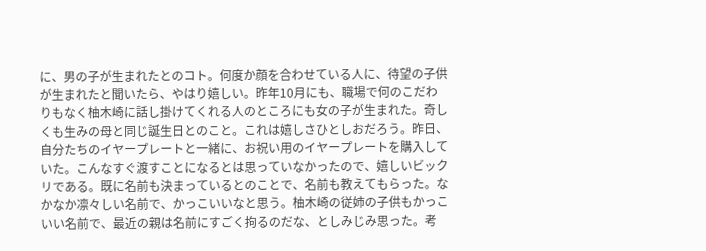に、男の子が生まれたとのコト。何度か顔を合わせている人に、待望の子供が生まれたと聞いたら、やはり嬉しい。昨年10月にも、職場で何のこだわりもなく柚木崎に話し掛けてくれる人のところにも女の子が生まれた。奇しくも生みの母と同じ誕生日とのこと。これは嬉しさひとしおだろう。昨日、自分たちのイヤープレートと一緒に、お祝い用のイヤープレートを購入していた。こんなすぐ渡すことになるとは思っていなかったので、嬉しいビックリである。既に名前も決まっているとのことで、名前も教えてもらった。なかなか凛々しい名前で、かっこいいなと思う。柚木崎の従姉の子供もかっこいい名前で、最近の親は名前にすごく拘るのだな、としみじみ思った。考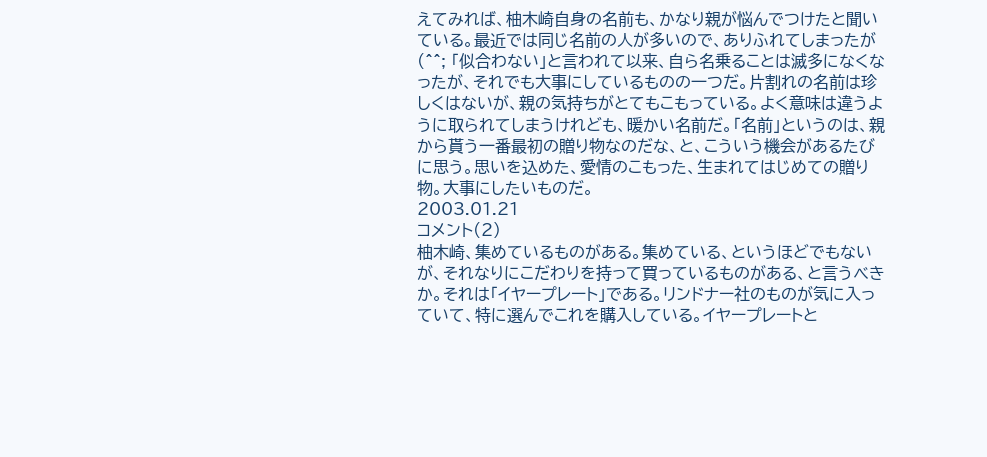えてみれば、柚木崎自身の名前も、かなり親が悩んでつけたと聞いている。最近では同じ名前の人が多いので、ありふれてしまったが(^^; 「似合わない」と言われて以来、自ら名乗ることは滅多になくなったが、それでも大事にしているものの一つだ。片割れの名前は珍しくはないが、親の気持ちがとてもこもっている。よく意味は違うように取られてしまうけれども、暖かい名前だ。「名前」というのは、親から貰う一番最初の贈り物なのだな、と、こういう機会があるたびに思う。思いを込めた、愛情のこもった、生まれてはじめての贈り物。大事にしたいものだ。
2003.01.21
コメント(2)
柚木崎、集めているものがある。集めている、というほどでもないが、それなりにこだわりを持って買っているものがある、と言うべきか。それは「イヤープレート」である。リンドナー社のものが気に入っていて、特に選んでこれを購入している。イヤープレートと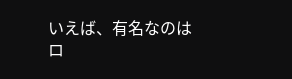いえば、有名なのはロ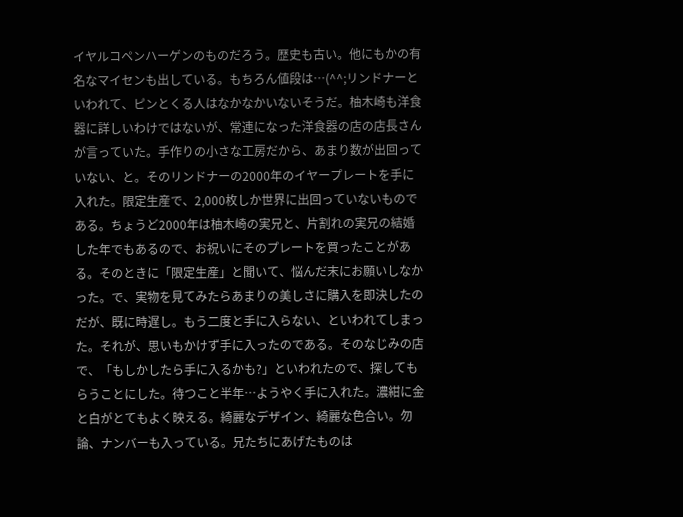イヤルコペンハーゲンのものだろう。歴史も古い。他にもかの有名なマイセンも出している。もちろん値段は…(^^;リンドナーといわれて、ピンとくる人はなかなかいないそうだ。柚木崎も洋食器に詳しいわけではないが、常連になった洋食器の店の店長さんが言っていた。手作りの小さな工房だから、あまり数が出回っていない、と。そのリンドナーの2000年のイヤープレートを手に入れた。限定生産で、2,000枚しか世界に出回っていないものである。ちょうど2000年は柚木崎の実兄と、片割れの実兄の結婚した年でもあるので、お祝いにそのプレートを買ったことがある。そのときに「限定生産」と聞いて、悩んだ末にお願いしなかった。で、実物を見てみたらあまりの美しさに購入を即決したのだが、既に時遅し。もう二度と手に入らない、といわれてしまった。それが、思いもかけず手に入ったのである。そのなじみの店で、「もしかしたら手に入るかも?」といわれたので、探してもらうことにした。待つこと半年…ようやく手に入れた。濃紺に金と白がとてもよく映える。綺麗なデザイン、綺麗な色合い。勿論、ナンバーも入っている。兄たちにあげたものは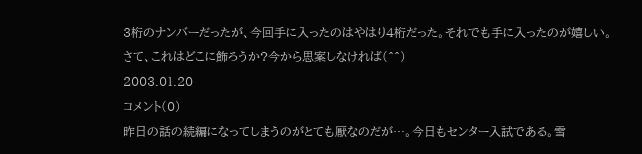3桁のナンバーだったが、今回手に入ったのはやはり4桁だった。それでも手に入ったのが嬉しい。さて、これはどこに飾ろうか?今から思案しなければ(^^)
2003.01.20
コメント(0)
昨日の話の続編になってしまうのがとても厭なのだが…。今日もセンター入試である。雪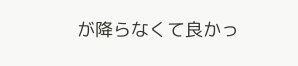が降らなくて良かっ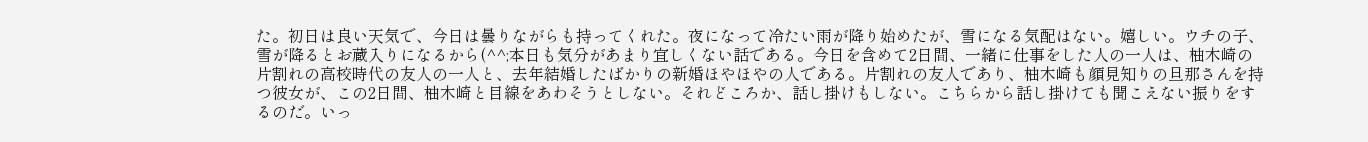た。初日は良い天気で、今日は曇りながらも持ってくれた。夜になって冷たい雨が降り始めたが、雪になる気配はない。嬉しい。ウチの子、雪が降るとお蔵入りになるから(^^;本日も気分があまり宜しくない話である。今日を含めて2日間、一緒に仕事をした人の一人は、柚木崎の片割れの高校時代の友人の一人と、去年結婚したばかりの新婚ほやほやの人である。片割れの友人であり、柚木崎も顔見知りの旦那さんを持つ彼女が、この2日間、柚木崎と目線をあわそうとしない。それどころか、話し掛けもしない。こちらから話し掛けても聞こえない振りをするのだ。いっ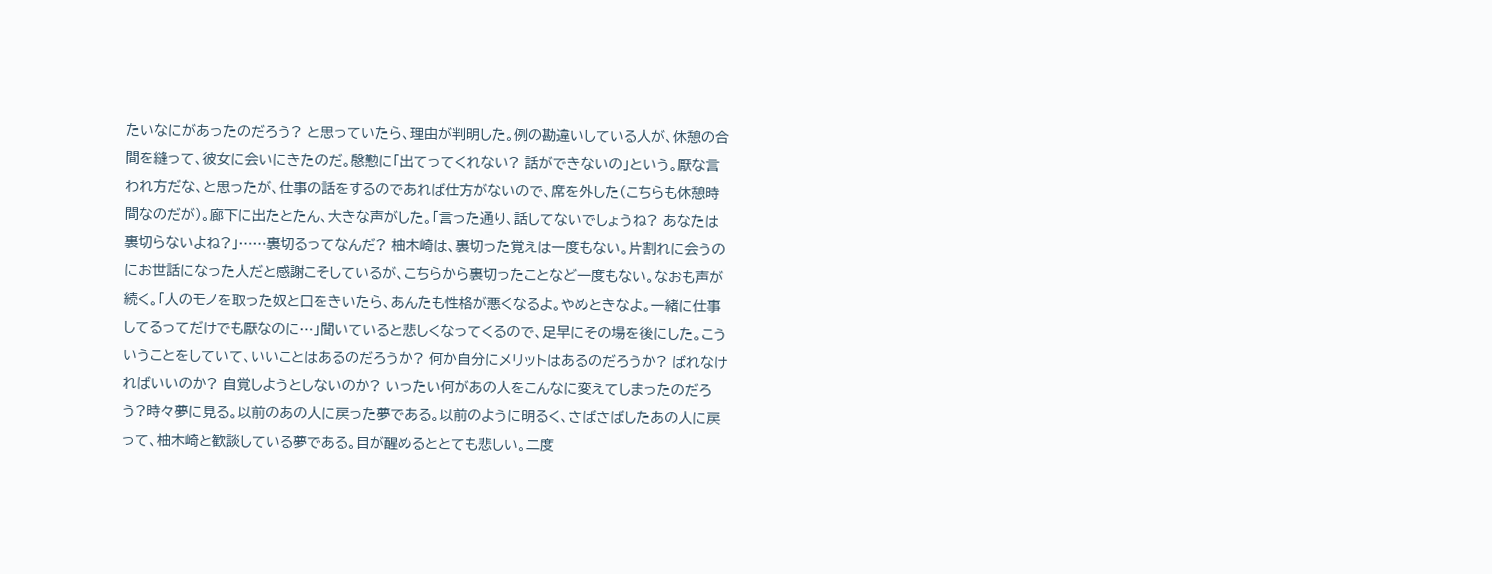たいなにがあったのだろう? と思っていたら、理由が判明した。例の勘違いしている人が、休憩の合間を縫って、彼女に会いにきたのだ。慇懃に「出てってくれない? 話ができないの」という。厭な言われ方だな、と思ったが、仕事の話をするのであれば仕方がないので、席を外した(こちらも休憩時間なのだが)。廊下に出たとたん、大きな声がした。「言った通り、話してないでしょうね? あなたは裏切らないよね?」……裏切るってなんだ? 柚木崎は、裏切った覚えは一度もない。片割れに会うのにお世話になった人だと感謝こそしているが、こちらから裏切ったことなど一度もない。なおも声が続く。「人のモノを取った奴と口をきいたら、あんたも性格が悪くなるよ。やめときなよ。一緒に仕事してるってだけでも厭なのに…」聞いていると悲しくなってくるので、足早にその場を後にした。こういうことをしていて、いいことはあるのだろうか? 何か自分にメリットはあるのだろうか? ばれなければいいのか? 自覚しようとしないのか? いったい何があの人をこんなに変えてしまったのだろう?時々夢に見る。以前のあの人に戻った夢である。以前のように明るく、さばさばしたあの人に戻って、柚木崎と歓談している夢である。目が醒めるととても悲しい。二度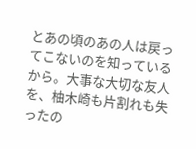とあの頃のあの人は戻ってこないのを知っているから。大事な大切な友人を、柚木崎も片割れも失ったの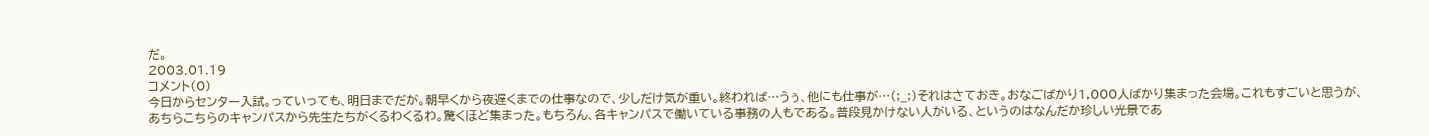だ。
2003.01.19
コメント(0)
今日からセンター入試。っていっても、明日までだが。朝早くから夜遅くまでの仕事なので、少しだけ気が重い。終われば…うぅ、他にも仕事が…(;_;)それはさておき。おなごばかり1,000人ばかり集まった会場。これもすごいと思うが、あちらこちらのキャンパスから先生たちがくるわくるわ。驚くほど集まった。もちろん、各キャンパスで働いている事務の人もである。普段見かけない人がいる、というのはなんだか珍しい光景であ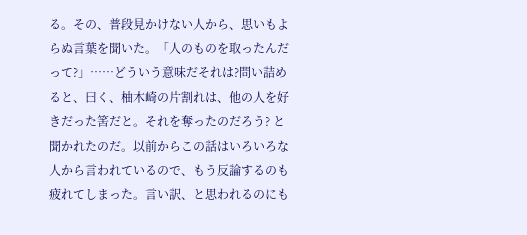る。その、普段見かけない人から、思いもよらぬ言葉を聞いた。「人のものを取ったんだって?」……どういう意味だそれは?問い詰めると、曰く、柚木崎の片割れは、他の人を好きだった筈だと。それを奪ったのだろう? と聞かれたのだ。以前からこの話はいろいろな人から言われているので、もう反論するのも疲れてしまった。言い訳、と思われるのにも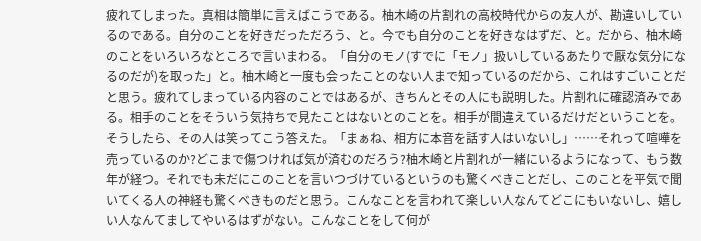疲れてしまった。真相は簡単に言えばこうである。柚木崎の片割れの高校時代からの友人が、勘違いしているのである。自分のことを好きだっただろう、と。今でも自分のことを好きなはずだ、と。だから、柚木崎のことをいろいろなところで言いまわる。「自分のモノ(すでに「モノ」扱いしているあたりで厭な気分になるのだが)を取った」と。柚木崎と一度も会ったことのない人まで知っているのだから、これはすごいことだと思う。疲れてしまっている内容のことではあるが、きちんとその人にも説明した。片割れに確認済みである。相手のことをそういう気持ちで見たことはないとのことを。相手が間違えているだけだということを。そうしたら、その人は笑ってこう答えた。「まぁね、相方に本音を話す人はいないし」……それって喧嘩を売っているのか?どこまで傷つければ気が済むのだろう?柚木崎と片割れが一緒にいるようになって、もう数年が経つ。それでも未だにこのことを言いつづけているというのも驚くべきことだし、このことを平気で聞いてくる人の神経も驚くべきものだと思う。こんなことを言われて楽しい人なんてどこにもいないし、嬉しい人なんてましてやいるはずがない。こんなことをして何が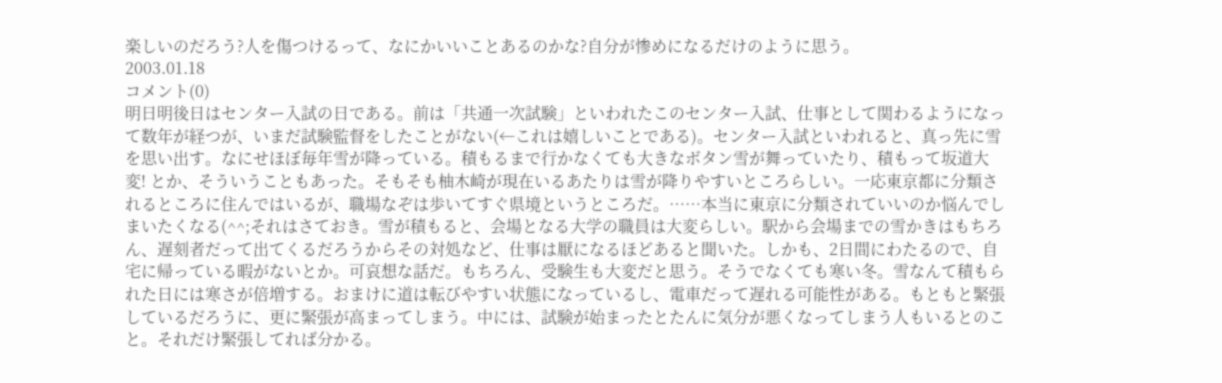楽しいのだろう?人を傷つけるって、なにかいいことあるのかな?自分が惨めになるだけのように思う。
2003.01.18
コメント(0)
明日明後日はセンター入試の日である。前は「共通一次試験」といわれたこのセンター入試、仕事として関わるようになって数年が経つが、いまだ試験監督をしたことがない(←これは嬉しいことである)。センター入試といわれると、真っ先に雪を思い出す。なにせほぼ毎年雪が降っている。積もるまで行かなくても大きなボタン雪が舞っていたり、積もって坂道大変! とか、そういうこともあった。そもそも柚木崎が現在いるあたりは雪が降りやすいところらしい。一応東京都に分類されるところに住んではいるが、職場なぞは歩いてすぐ県境というところだ。……本当に東京に分類されていいのか悩んでしまいたくなる(^^;それはさておき。雪が積もると、会場となる大学の職員は大変らしい。駅から会場までの雪かきはもちろん、遅刻者だって出てくるだろうからその対処など、仕事は厭になるほどあると聞いた。しかも、2日間にわたるので、自宅に帰っている暇がないとか。可哀想な話だ。もちろん、受験生も大変だと思う。そうでなくても寒い冬。雪なんて積もられた日には寒さが倍増する。おまけに道は転びやすい状態になっているし、電車だって遅れる可能性がある。もともと緊張しているだろうに、更に緊張が高まってしまう。中には、試験が始まったとたんに気分が悪くなってしまう人もいるとのこと。それだけ緊張してれば分かる。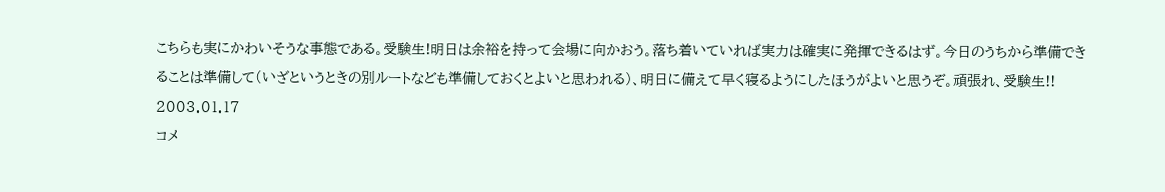こちらも実にかわいそうな事態である。受験生!明日は余裕を持って会場に向かおう。落ち着いていれば実力は確実に発揮できるはず。今日のうちから準備できることは準備して(いざというときの別ルートなども準備しておくとよいと思われる)、明日に備えて早く寝るようにしたほうがよいと思うぞ。頑張れ、受験生!!
2003.01.17
コメ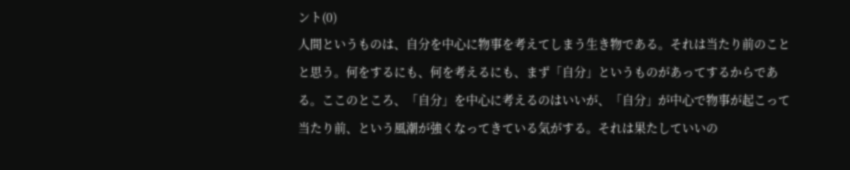ント(0)
人間というものは、自分を中心に物事を考えてしまう生き物である。それは当たり前のことと思う。何をするにも、何を考えるにも、まず「自分」というものがあってするからである。ここのところ、「自分」を中心に考えるのはいいが、「自分」が中心で物事が起こって当たり前、という風潮が強くなってきている気がする。それは果たしていいの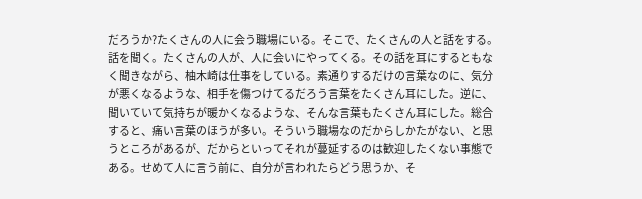だろうか?たくさんの人に会う職場にいる。そこで、たくさんの人と話をする。話を聞く。たくさんの人が、人に会いにやってくる。その話を耳にするともなく聞きながら、柚木崎は仕事をしている。素通りするだけの言葉なのに、気分が悪くなるような、相手を傷つけてるだろう言葉をたくさん耳にした。逆に、聞いていて気持ちが暖かくなるような、そんな言葉もたくさん耳にした。総合すると、痛い言葉のほうが多い。そういう職場なのだからしかたがない、と思うところがあるが、だからといってそれが蔓延するのは歓迎したくない事態である。せめて人に言う前に、自分が言われたらどう思うか、そ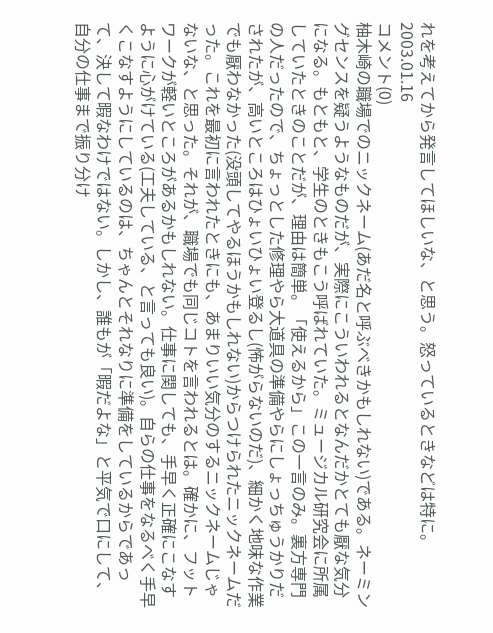れを考えてから発言してほしいな、と思う。怒っているときなどは特に。
2003.01.16
コメント(0)
柚木崎の職場でのニックネーム(あだ名と呼ぶべきかもしれない)である。ネーミングセンスを疑うようなものだが、実際にこういわれるとなんだかとても厭な気分になる。もともと、学生のときもこう呼ばれていた。ミュージカル研究会に所属していたときのことだが、理由は簡単。「使えるから」この一言のみ。裏方専門の人だったので、ちょっとした修理やら大道具の準備やらにしょっちゅうかりだされたが、高いところはひょいひょい登るし(怖がらないのだ)、細かく地味な作業でも厭わなかった(没頭してやるほうかもしれない)からつけられたニックネームだった。これを最初に言われたときにも、あまりいい気分のするニックネームじゃないな、と思った。それが、職場でも同じコトを言われるとは。確かに、フットワークが軽いところがあるかもしれない。仕事に関しても、手早く正確にこなすように心がけている(工夫している、と言っても良い)。自らの仕事をなるべく手早くこなすようにしているのは、ちゃんとそれなりに準備をしているからであって、決して暇なわけではない。しかし、誰もが「暇だよな」と平気で口にして、自分の仕事まで振り分け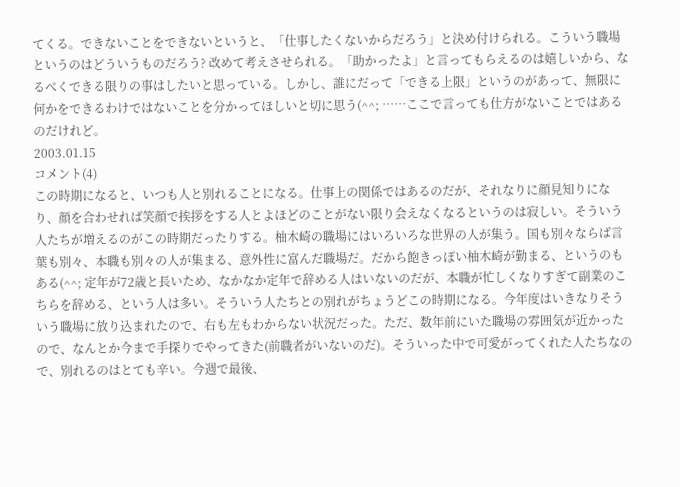てくる。できないことをできないというと、「仕事したくないからだろう」と決め付けられる。こういう職場というのはどういうものだろう? 改めて考えさせられる。「助かったよ」と言ってもらえるのは嬉しいから、なるべくできる限りの事はしたいと思っている。しかし、誰にだって「できる上限」というのがあって、無限に何かをできるわけではないことを分かってほしいと切に思う(^^; ……ここで言っても仕方がないことではあるのだけれど。
2003.01.15
コメント(4)
この時期になると、いつも人と別れることになる。仕事上の関係ではあるのだが、それなりに顔見知りになり、顔を合わせれば笑顔で挨拶をする人とよほどのことがない限り会えなくなるというのは寂しい。そういう人たちが増えるのがこの時期だったりする。柚木崎の職場にはいろいろな世界の人が集う。国も別々ならば言葉も別々、本職も別々の人が集まる、意外性に富んだ職場だ。だから飽きっぽい柚木崎が勤まる、というのもある(^^; 定年が72歳と長いため、なかなか定年で辞める人はいないのだが、本職が忙しくなりすぎて副業のこちらを辞める、という人は多い。そういう人たちとの別れがちょうどこの時期になる。今年度はいきなりそういう職場に放り込まれたので、右も左もわからない状況だった。ただ、数年前にいた職場の雰囲気が近かったので、なんとか今まで手探りでやってきた(前職者がいないのだ)。そういった中で可愛がってくれた人たちなので、別れるのはとても辛い。今週で最後、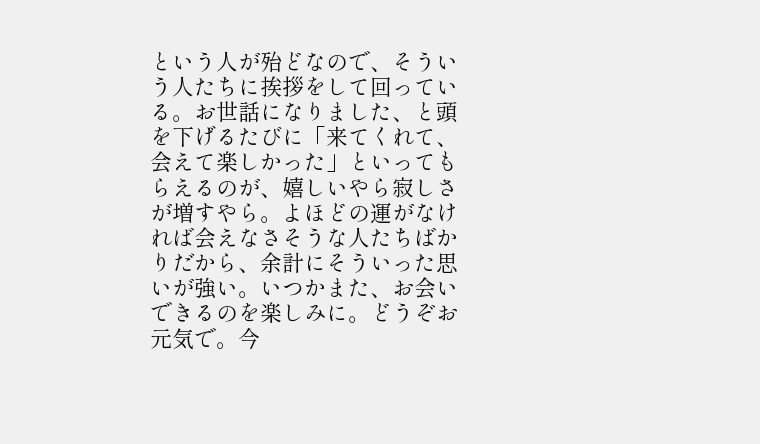という人が殆どなので、そういう人たちに挨拶をして回っている。お世話になりました、と頭を下げるたびに「来てくれて、会えて楽しかった」といってもらえるのが、嬉しいやら寂しさが増すやら。よほどの運がなければ会えなさそうな人たちばかりだから、余計にそういった思いが強い。いつかまた、お会いできるのを楽しみに。どうぞお元気で。今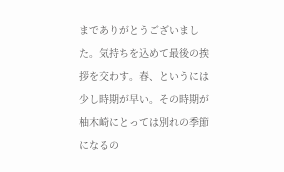までありがとうございました。気持ちを込めて最後の挨拶を交わす。春、というには少し時期が早い。その時期が柚木崎にとっては別れの季節になるの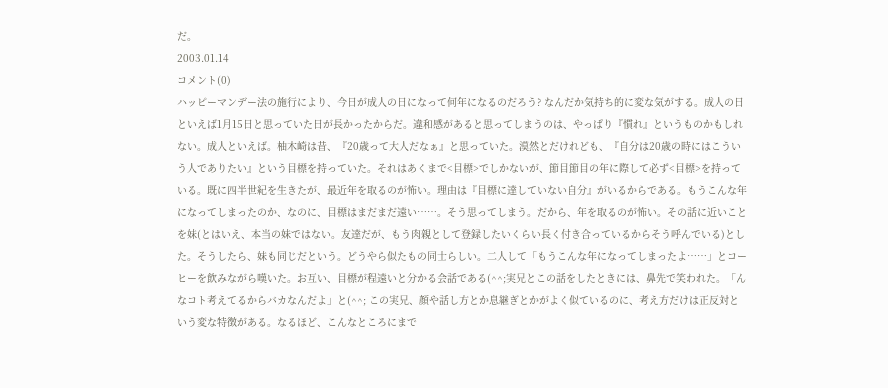だ。
2003.01.14
コメント(0)
ハッピーマンデー法の施行により、今日が成人の日になって何年になるのだろう? なんだか気持ち的に変な気がする。成人の日といえば1月15日と思っていた日が長かったからだ。違和感があると思ってしまうのは、やっぱり『慣れ』というものかもしれない。成人といえば。柚木崎は昔、『20歳って大人だなぁ』と思っていた。漠然とだけれども、『自分は20歳の時にはこういう人でありたい』という目標を持っていた。それはあくまで<目標>でしかないが、節目節目の年に際して必ず<目標>を持っている。既に四半世紀を生きたが、最近年を取るのが怖い。理由は『目標に達していない自分』がいるからである。もうこんな年になってしまったのか、なのに、目標はまだまだ遠い……。そう思ってしまう。だから、年を取るのが怖い。その話に近いことを妹(とはいえ、本当の妹ではない。友達だが、もう肉親として登録したいくらい長く付き合っているからそう呼んでいる)とした。そうしたら、妹も同じだという。どうやら似たもの同士らしい。二人して「もうこんな年になってしまったよ……」とコーヒーを飲みながら嘆いた。お互い、目標が程遠いと分かる会話である(^^;実兄とこの話をしたときには、鼻先で笑われた。「んなコト考えてるからバカなんだよ」と(^^; この実兄、顔や話し方とか息継ぎとかがよく似ているのに、考え方だけは正反対という変な特徴がある。なるほど、こんなところにまで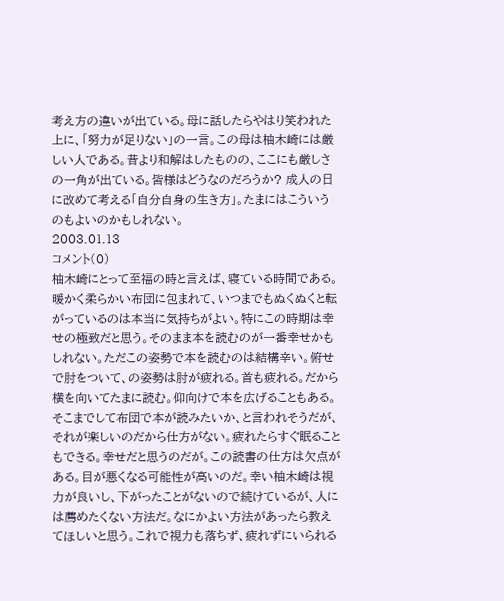考え方の違いが出ている。母に話したらやはり笑われた上に、「努力が足りない」の一言。この母は柚木崎には厳しい人である。昔より和解はしたものの、ここにも厳しさの一角が出ている。皆様はどうなのだろうか? 成人の日に改めて考える「自分自身の生き方」。たまにはこういうのもよいのかもしれない。
2003.01.13
コメント(0)
柚木崎にとって至福の時と言えば、寝ている時間である。暖かく柔らかい布団に包まれて、いつまでもぬくぬくと転がっているのは本当に気持ちがよい。特にこの時期は幸せの極致だと思う。そのまま本を読むのが一番幸せかもしれない。ただこの姿勢で本を読むのは結構辛い。俯せで肘をついて、の姿勢は肘が疲れる。首も疲れる。だから横を向いてたまに読む。仰向けで本を広げることもある。そこまでして布団で本が読みたいか、と言われそうだが、それが楽しいのだから仕方がない。疲れたらすぐ眠ることもできる。幸せだと思うのだが。この読書の仕方は欠点がある。目が悪くなる可能性が高いのだ。幸い柚木崎は視力が良いし、下がったことがないので続けているが、人には薦めたくない方法だ。なにかよい方法があったら教えてほしいと思う。これで視力も落ちず、疲れずにいられる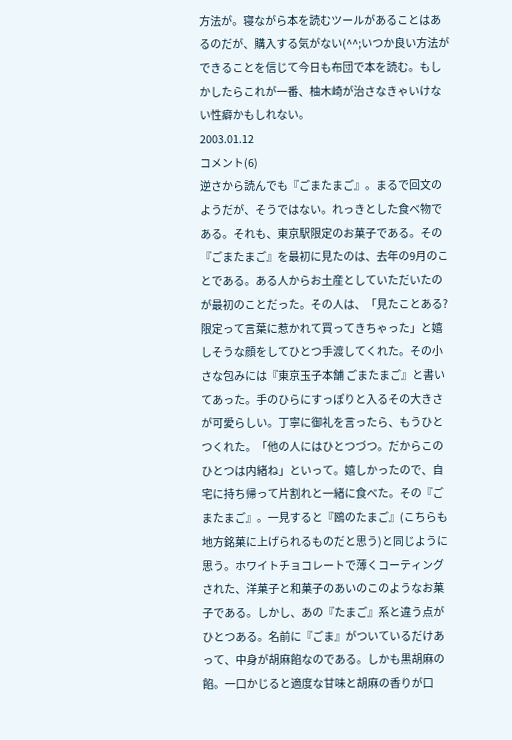方法が。寝ながら本を読むツールがあることはあるのだが、購入する気がない(^^;いつか良い方法ができることを信じて今日も布団で本を読む。もしかしたらこれが一番、柚木崎が治さなきゃいけない性癖かもしれない。
2003.01.12
コメント(6)
逆さから読んでも『ごまたまご』。まるで回文のようだが、そうではない。れっきとした食べ物である。それも、東京駅限定のお菓子である。その『ごまたまご』を最初に見たのは、去年の9月のことである。ある人からお土産としていただいたのが最初のことだった。その人は、「見たことある? 限定って言葉に惹かれて買ってきちゃった」と嬉しそうな顔をしてひとつ手渡してくれた。その小さな包みには『東京玉子本舗 ごまたまご』と書いてあった。手のひらにすっぽりと入るその大きさが可愛らしい。丁寧に御礼を言ったら、もうひとつくれた。「他の人にはひとつづつ。だからこのひとつは内緒ね」といって。嬉しかったので、自宅に持ち帰って片割れと一緒に食べた。その『ごまたまご』。一見すると『鴎のたまご』(こちらも地方銘菓に上げられるものだと思う)と同じように思う。ホワイトチョコレートで薄くコーティングされた、洋菓子と和菓子のあいのこのようなお菓子である。しかし、あの『たまご』系と違う点がひとつある。名前に『ごま』がついているだけあって、中身が胡麻餡なのである。しかも黒胡麻の餡。一口かじると適度な甘味と胡麻の香りが口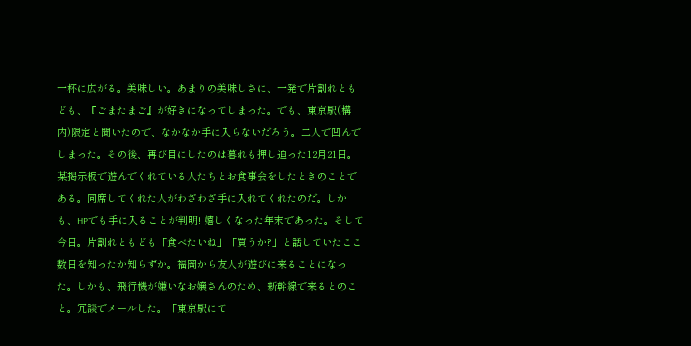一杯に広がる。美味しい。あまりの美味しさに、一発で片割れともども、『ごまたまご』が好きになってしまった。でも、東京駅(構内)限定と聞いたので、なかなか手に入らないだろう。二人で凹んでしまった。その後、再び目にしたのは暮れも押し迫った12月21日。某掲示板で遊んでくれている人たちとお食事会をしたときのことである。同席してくれた人がわざわざ手に入れてくれたのだ。しかも、HPでも手に入ることが判明! 嬉しくなった年末であった。そして今日。片割れともども「食べたいね」「買うか?」と話していたここ数日を知ったか知らずか。福岡から友人が遊びに来ることになった。しかも、飛行機が嫌いなお嬢さんのため、新幹線で来るとのこと。冗談でメールした。「東京駅にて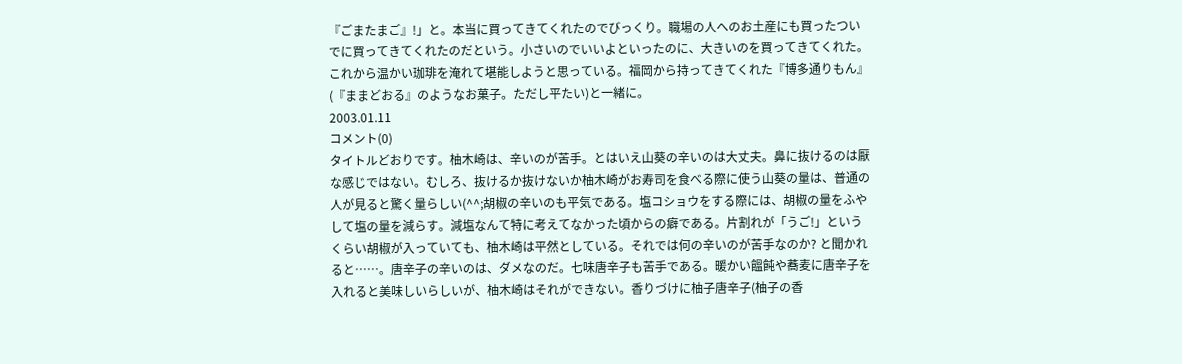『ごまたまご』!」と。本当に買ってきてくれたのでびっくり。職場の人へのお土産にも買ったついでに買ってきてくれたのだという。小さいのでいいよといったのに、大きいのを買ってきてくれた。これから温かい珈琲を淹れて堪能しようと思っている。福岡から持ってきてくれた『博多通りもん』(『ままどおる』のようなお菓子。ただし平たい)と一緒に。
2003.01.11
コメント(0)
タイトルどおりです。柚木崎は、辛いのが苦手。とはいえ山葵の辛いのは大丈夫。鼻に抜けるのは厭な感じではない。むしろ、抜けるか抜けないか柚木崎がお寿司を食べる際に使う山葵の量は、普通の人が見ると驚く量らしい(^^;胡椒の辛いのも平気である。塩コショウをする際には、胡椒の量をふやして塩の量を減らす。減塩なんて特に考えてなかった頃からの癖である。片割れが「うご!」というくらい胡椒が入っていても、柚木崎は平然としている。それでは何の辛いのが苦手なのか? と聞かれると……。唐辛子の辛いのは、ダメなのだ。七味唐辛子も苦手である。暖かい饂飩や蕎麦に唐辛子を入れると美味しいらしいが、柚木崎はそれができない。香りづけに柚子唐辛子(柚子の香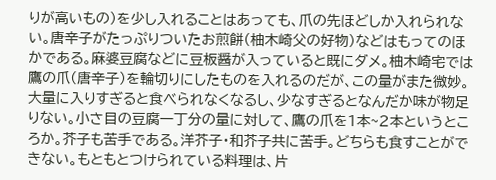りが高いもの)を少し入れることはあっても、爪の先ほどしか入れられない。唐辛子がたっぷりついたお煎餅(柚木崎父の好物)などはもってのほかである。麻婆豆腐などに豆板醤が入っていると既にダメ。柚木崎宅では鷹の爪(唐辛子)を輪切りにしたものを入れるのだが、この量がまた微妙。大量に入りすぎると食べられなくなるし、少なすぎるとなんだか味が物足りない。小さ目の豆腐一丁分の量に対して、鷹の爪を1本~2本というところか。芥子も苦手である。洋芥子・和芥子共に苦手。どちらも食すことができない。もともとつけられている料理は、片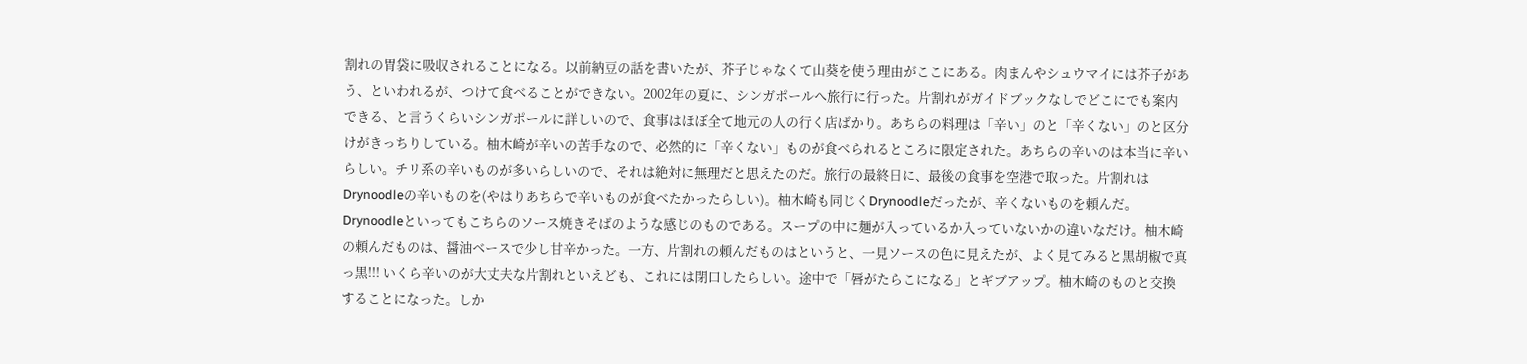割れの胃袋に吸収されることになる。以前納豆の話を書いたが、芥子じゃなくて山葵を使う理由がここにある。肉まんやシュウマイには芥子があう、といわれるが、つけて食べることができない。2002年の夏に、シンガポールへ旅行に行った。片割れがガイドブックなしでどこにでも案内できる、と言うくらいシンガポールに詳しいので、食事はほぼ全て地元の人の行く店ばかり。あちらの料理は「辛い」のと「辛くない」のと区分けがきっちりしている。柚木崎が辛いの苦手なので、必然的に「辛くない」ものが食べられるところに限定された。あちらの辛いのは本当に辛いらしい。チリ系の辛いものが多いらしいので、それは絶対に無理だと思えたのだ。旅行の最終日に、最後の食事を空港で取った。片割れはDrynoodleの辛いものを(やはりあちらで辛いものが食べたかったらしい)。柚木崎も同じくDrynoodleだったが、辛くないものを頼んだ。Drynoodleといってもこちらのソース焼きそばのような感じのものである。スープの中に麺が入っているか入っていないかの違いなだけ。柚木崎の頼んだものは、醤油ベースで少し甘辛かった。一方、片割れの頼んだものはというと、一見ソースの色に見えたが、よく見てみると黒胡椒で真っ黒!!! いくら辛いのが大丈夫な片割れといえども、これには閉口したらしい。途中で「唇がたらこになる」とギブアップ。柚木崎のものと交換することになった。しか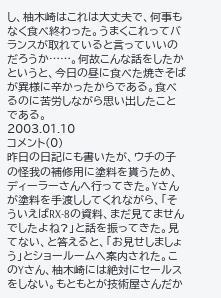し、柚木崎はこれは大丈夫で、何事もなく食べ終わった。うまくこれってバランスが取れていると言っていいのだろうか……。何故こんな話をしたかというと、今日の昼に食べた焼きそばが異様に辛かったからである。食べるのに苦労しながら思い出したことである。
2003.01.10
コメント(0)
昨日の日記にも書いたが、ウチの子の怪我の補修用に塗料を貰うため、ディーラーさんへ行ってきた。Yさんが塗料を手渡ししてくれながら、「そういえばRX-8の資料、まだ見てませんでしたよね?」と話を振ってきた。見てない、と答えると、「お見せしましょう」とショールームへ案内された。このYさん、柚木崎には絶対にセールスをしない。もともとが技術屋さんだか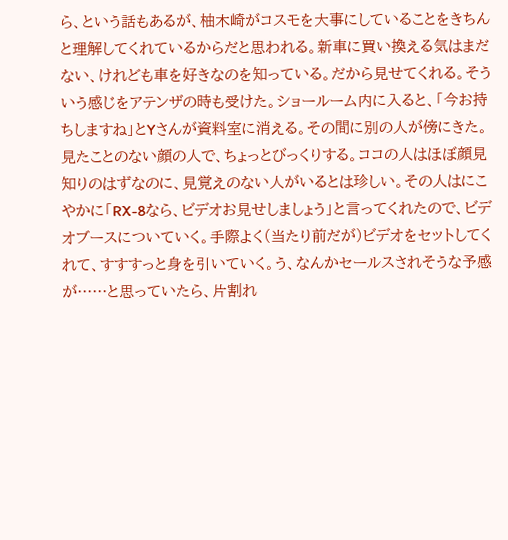ら、という話もあるが、柚木崎がコスモを大事にしていることをきちんと理解してくれているからだと思われる。新車に買い換える気はまだない、けれども車を好きなのを知っている。だから見せてくれる。そういう感じをアテンザの時も受けた。ショールーム内に入ると、「今お持ちしますね」とYさんが資料室に消える。その間に別の人が傍にきた。見たことのない顔の人で、ちょっとびっくりする。ココの人はほぼ顔見知りのはずなのに、見覚えのない人がいるとは珍しい。その人はにこやかに「RX-8なら、ビデオお見せしましょう」と言ってくれたので、ビデオブースについていく。手際よく(当たり前だが)ビデオをセットしてくれて、すすすっと身を引いていく。う、なんかセールスされそうな予感が……と思っていたら、片割れ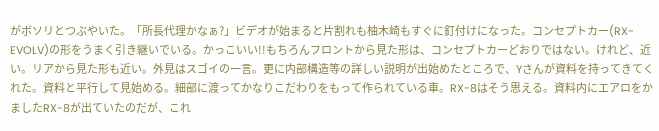がボソリとつぶやいた。「所長代理かなぁ?」ビデオが始まると片割れも柚木崎もすぐに釘付けになった。コンセプトカー(RX-EVOLV)の形をうまく引き継いでいる。かっこいい!!もちろんフロントから見た形は、コンセプトカーどおりではない。けれど、近い。リアから見た形も近い。外見はスゴイの一言。更に内部構造等の詳しい説明が出始めたところで、Yさんが資料を持ってきてくれた。資料と平行して見始める。細部に渡ってかなりこだわりをもって作られている車。RX-8はそう思える。資料内にエアロをかましたRX-8が出ていたのだが、これ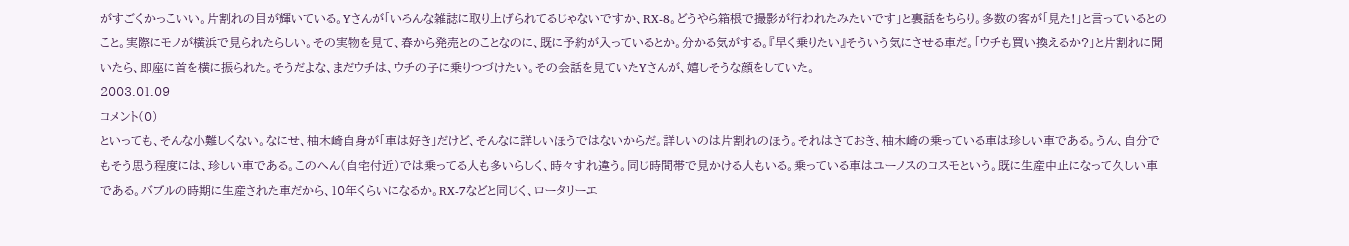がすごくかっこいい。片割れの目が輝いている。Yさんが「いろんな雑誌に取り上げられてるじゃないですか、RX-8。どうやら箱根で撮影が行われたみたいです」と裏話をちらり。多数の客が「見た!」と言っているとのこと。実際にモノが横浜で見られたらしい。その実物を見て、春から発売とのことなのに、既に予約が入っているとか。分かる気がする。『早く乗りたい』そういう気にさせる車だ。「ウチも買い換えるか?」と片割れに聞いたら、即座に首を横に振られた。そうだよな、まだウチは、ウチの子に乗りつづけたい。その会話を見ていたYさんが、嬉しそうな顔をしていた。
2003.01.09
コメント(0)
といっても、そんな小難しくない。なにせ、柚木崎自身が「車は好き」だけど、そんなに詳しいほうではないからだ。詳しいのは片割れのほう。それはさておき、柚木崎の乗っている車は珍しい車である。うん、自分でもそう思う程度には、珍しい車である。このへん(自宅付近)では乗ってる人も多いらしく、時々すれ違う。同じ時間帯で見かける人もいる。乗っている車はユーノスのコスモという。既に生産中止になって久しい車である。バブルの時期に生産された車だから、10年くらいになるか。RX-7などと同じく、ロータリーエ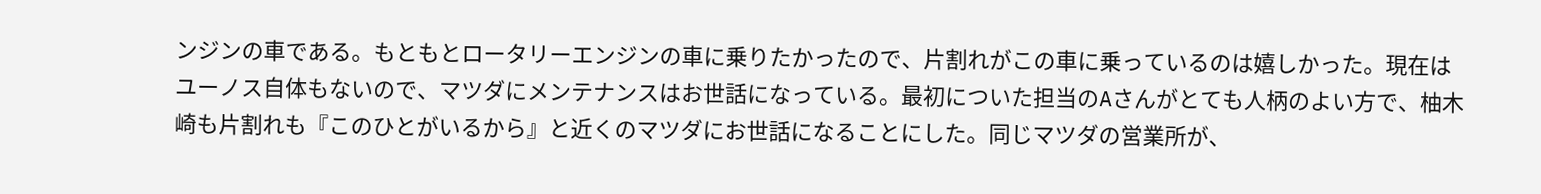ンジンの車である。もともとロータリーエンジンの車に乗りたかったので、片割れがこの車に乗っているのは嬉しかった。現在はユーノス自体もないので、マツダにメンテナンスはお世話になっている。最初についた担当のAさんがとても人柄のよい方で、柚木崎も片割れも『このひとがいるから』と近くのマツダにお世話になることにした。同じマツダの営業所が、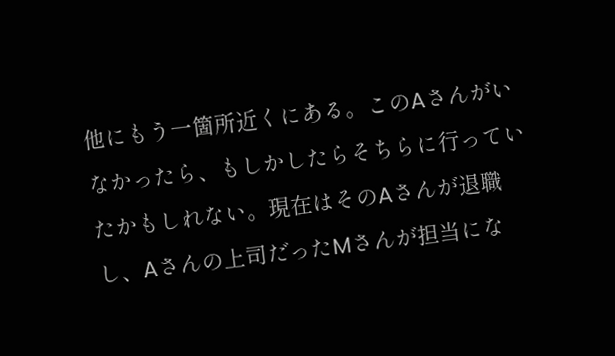他にもう一箇所近くにある。このAさんがいなかったら、もしかしたらそちらに行っていたかもしれない。現在はそのAさんが退職し、Aさんの上司だったMさんが担当にな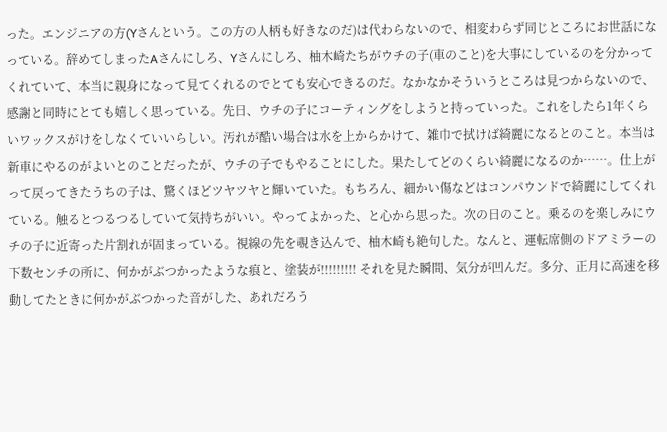った。エンジニアの方(Yさんという。この方の人柄も好きなのだ)は代わらないので、相変わらず同じところにお世話になっている。辞めてしまったAさんにしろ、Yさんにしろ、柚木崎たちがウチの子(車のこと)を大事にしているのを分かってくれていて、本当に親身になって見てくれるのでとても安心できるのだ。なかなかそういうところは見つからないので、感謝と同時にとても嬉しく思っている。先日、ウチの子にコーティングをしようと持っていった。これをしたら1年くらいワックスがけをしなくていいらしい。汚れが酷い場合は水を上からかけて、雑巾で拭けば綺麗になるとのこと。本当は新車にやるのがよいとのことだったが、ウチの子でもやることにした。果たしてどのくらい綺麗になるのか……。仕上がって戻ってきたうちの子は、驚くほどツヤツヤと輝いていた。もちろん、細かい傷などはコンパウンドで綺麗にしてくれている。触るとつるつるしていて気持ちがいい。やってよかった、と心から思った。次の日のこと。乗るのを楽しみにウチの子に近寄った片割れが固まっている。視線の先を覗き込んで、柚木崎も絶句した。なんと、運転席側のドアミラーの下数センチの所に、何かがぶつかったような痕と、塗装が!!!!!!!!! それを見た瞬間、気分が凹んだ。多分、正月に高速を移動してたときに何かがぶつかった音がした、あれだろう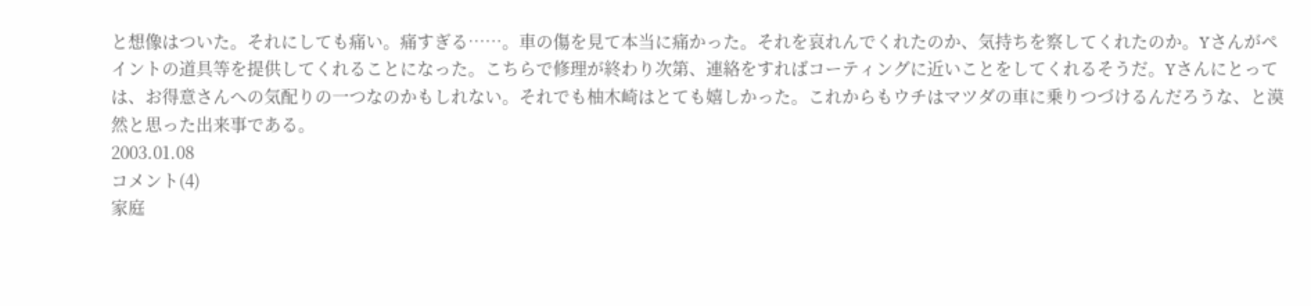と想像はついた。それにしても痛い。痛すぎる……。車の傷を見て本当に痛かった。それを哀れんでくれたのか、気持ちを察してくれたのか。Yさんがペイントの道具等を提供してくれることになった。こちらで修理が終わり次第、連絡をすればコーティングに近いことをしてくれるそうだ。Yさんにとっては、お得意さんへの気配りの一つなのかもしれない。それでも柚木崎はとても嬉しかった。これからもウチはマツダの車に乗りつづけるんだろうな、と漠然と思った出来事である。
2003.01.08
コメント(4)
家庭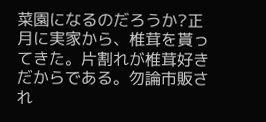菜園になるのだろうか?正月に実家から、椎茸を貰ってきた。片割れが椎茸好きだからである。勿論市販され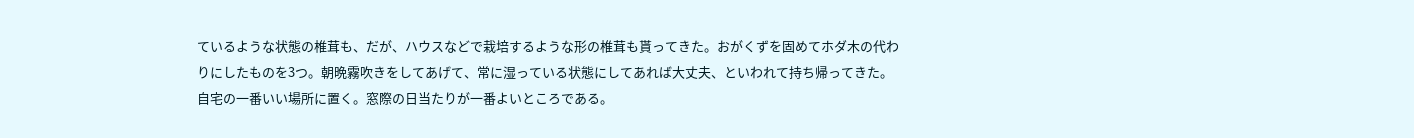ているような状態の椎茸も、だが、ハウスなどで栽培するような形の椎茸も貰ってきた。おがくずを固めてホダ木の代わりにしたものを3つ。朝晩霧吹きをしてあげて、常に湿っている状態にしてあれば大丈夫、といわれて持ち帰ってきた。自宅の一番いい場所に置く。窓際の日当たりが一番よいところである。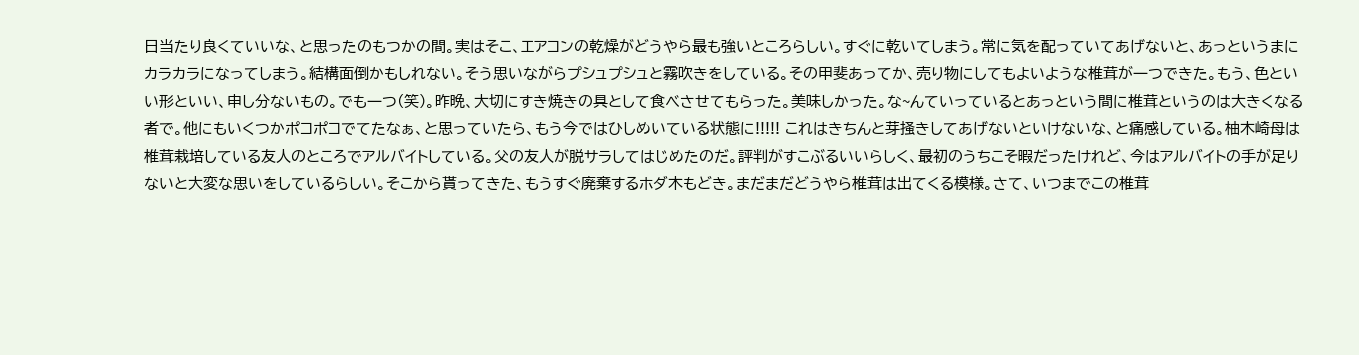日当たり良くていいな、と思ったのもつかの間。実はそこ、エアコンの乾燥がどうやら最も強いところらしい。すぐに乾いてしまう。常に気を配っていてあげないと、あっというまにカラカラになってしまう。結構面倒かもしれない。そう思いながらプシュプシュと霧吹きをしている。その甲斐あってか、売り物にしてもよいような椎茸が一つできた。もう、色といい形といい、申し分ないもの。でも一つ(笑)。昨晩、大切にすき焼きの具として食べさせてもらった。美味しかった。な~んていっているとあっという間に椎茸というのは大きくなる者で。他にもいくつかポコポコでてたなぁ、と思っていたら、もう今ではひしめいている状態に!!!!! これはきちんと芽掻きしてあげないといけないな、と痛感している。柚木崎母は椎茸栽培している友人のところでアルバイトしている。父の友人が脱サラしてはじめたのだ。評判がすこぶるいいらしく、最初のうちこそ暇だったけれど、今はアルバイトの手が足りないと大変な思いをしているらしい。そこから貰ってきた、もうすぐ廃棄するホダ木もどき。まだまだどうやら椎茸は出てくる模様。さて、いつまでこの椎茸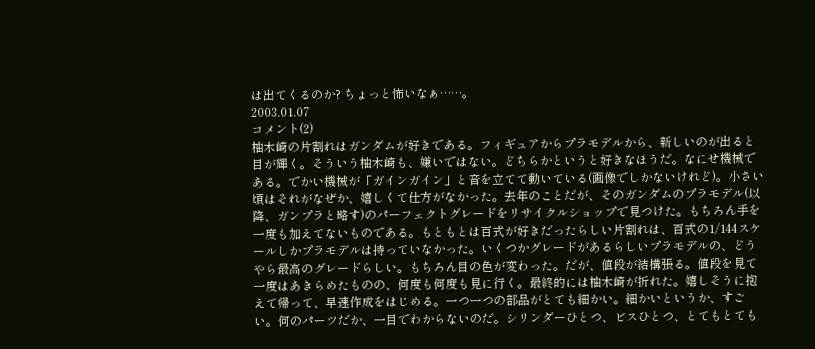は出てくるのか? ちょっと怖いなぁ……。
2003.01.07
コメント(2)
柚木崎の片割れはガンダムが好きである。フィギュアからプラモデルから、新しいのが出ると目が輝く。そういう柚木崎も、嫌いではない。どちらかというと好きなほうだ。なにせ機械である。でかい機械が「ガインガイン」と音を立てて動いている(画像でしかないけれど)。小さい頃はそれがなぜか、嬉しくて仕方がなかった。去年のことだが、そのガンダムのプラモデル(以降、ガンプラと略す)のパーフェクトグレードをリサイクルショップで見つけた。もちろん手を一度も加えてないものである。もともとは百式が好きだったらしい片割れは、百式の1/144スケールしかプラモデルは持っていなかった。いくつかグレードがあるらしいプラモデルの、どうやら最高のグレードらしい。もちろん目の色が変わった。だが、値段が結構張る。値段を見て一度はあきらめたものの、何度も何度も見に行く。最終的には柚木崎が折れた。嬉しそうに抱えて帰って、早速作成をはじめる。一つ一つの部品がとても細かい。細かいというか、すごい。何のパーツだか、一目でわからないのだ。シリンダーひとつ、ビスひとつ、とてもとても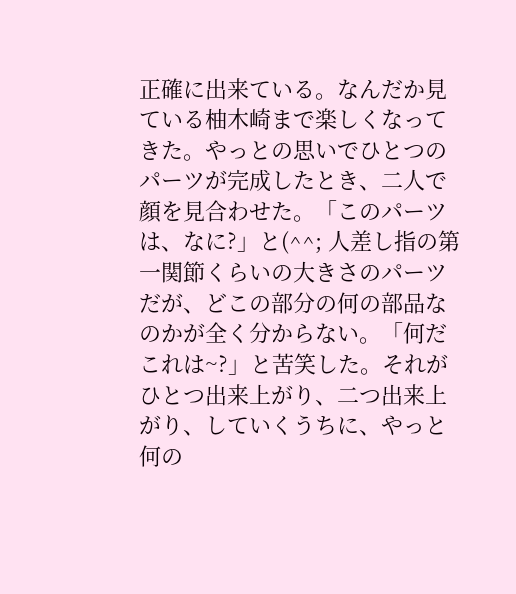正確に出来ている。なんだか見ている柚木崎まで楽しくなってきた。やっとの思いでひとつのパーツが完成したとき、二人で顔を見合わせた。「このパーツは、なに?」と(^^; 人差し指の第一関節くらいの大きさのパーツだが、どこの部分の何の部品なのかが全く分からない。「何だこれは~?」と苦笑した。それがひとつ出来上がり、二つ出来上がり、していくうちに、やっと何の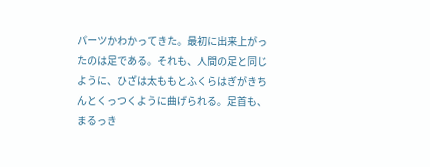パーツかわかってきた。最初に出来上がったのは足である。それも、人間の足と同じように、ひざは太ももとふくらはぎがきちんとくっつくように曲げられる。足首も、まるっき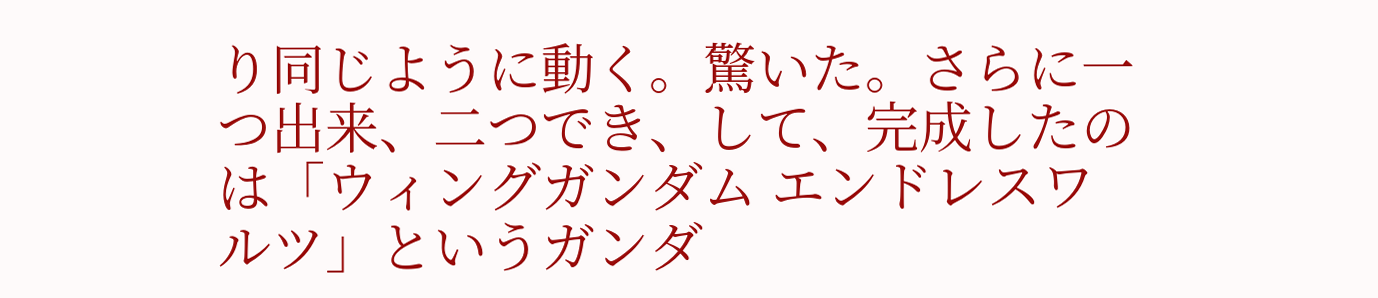り同じように動く。驚いた。さらに一つ出来、二つでき、して、完成したのは「ウィングガンダム エンドレスワルツ」というガンダ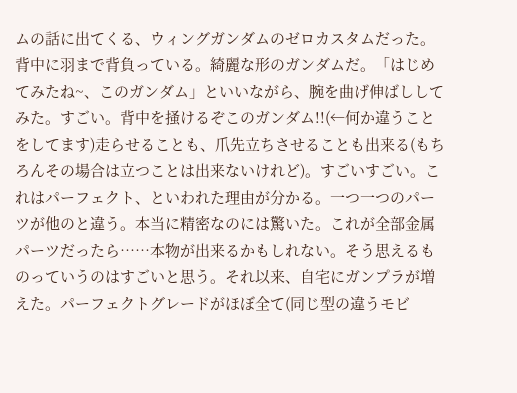ムの話に出てくる、ウィングガンダムのゼロカスタムだった。背中に羽まで背負っている。綺麗な形のガンダムだ。「はじめてみたね~、このガンダム」といいながら、腕を曲げ伸ばししてみた。すごい。背中を掻けるぞこのガンダム!!(←何か違うことをしてます)走らせることも、爪先立ちさせることも出来る(もちろんその場合は立つことは出来ないけれど)。すごいすごい。これはパーフェクト、といわれた理由が分かる。一つ一つのパーツが他のと違う。本当に精密なのには驚いた。これが全部金属パーツだったら……本物が出来るかもしれない。そう思えるものっていうのはすごいと思う。それ以来、自宅にガンプラが増えた。パーフェクトグレードがほぼ全て(同じ型の違うモビ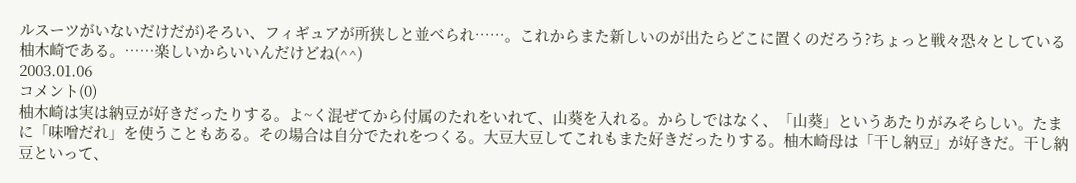ルスーツがいないだけだが)そろい、フィギュアが所狭しと並べられ……。これからまた新しいのが出たらどこに置くのだろう?ちょっと戦々恐々としている柚木崎である。……楽しいからいいんだけどね(^^)
2003.01.06
コメント(0)
柚木崎は実は納豆が好きだったりする。よ~く混ぜてから付属のたれをいれて、山葵を入れる。からしではなく、「山葵」というあたりがみそらしい。たまに「味噌だれ」を使うこともある。その場合は自分でたれをつくる。大豆大豆してこれもまた好きだったりする。柚木崎母は「干し納豆」が好きだ。干し納豆といって、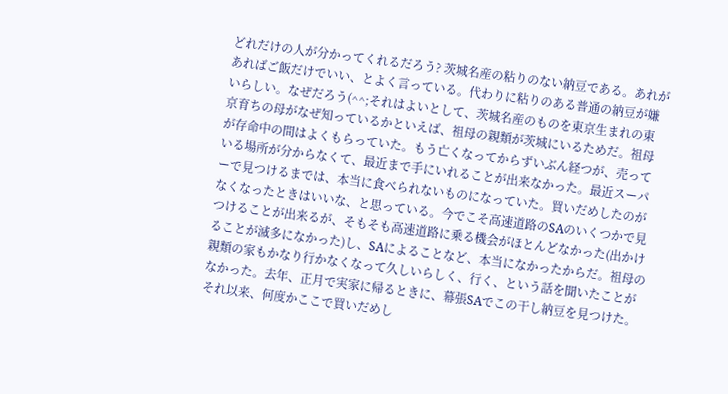どれだけの人が分かってくれるだろう? 茨城名産の粘りのない納豆である。あれがあればご飯だけでいい、とよく言っている。代わりに粘りのある普通の納豆が嫌いらしい。なぜだろう(^^;それはよいとして、茨城名産のものを東京生まれの東京育ちの母がなぜ知っているかといえば、祖母の親類が茨城にいるためだ。祖母が存命中の間はよくもらっていた。もう亡くなってからずいぶん経つが、売っている場所が分からなくて、最近まで手にいれることが出来なかった。最近スーパーで見つけるまでは、本当に食べられないものになっていた。買いだめしたのがなくなったときはいいな、と思っている。今でこそ高速道路のSAのいくつかで見つけることが出来るが、そもそも高速道路に乗る機会がほとんどなかった(出かけることが滅多になかった)し、SAによることなど、本当になかったからだ。祖母の親類の家もかなり行かなくなって久しいらしく、行く、という話を聞いたことがなかった。去年、正月で実家に帰るときに、幕張SAでこの干し納豆を見つけた。それ以来、何度かここで買いだめし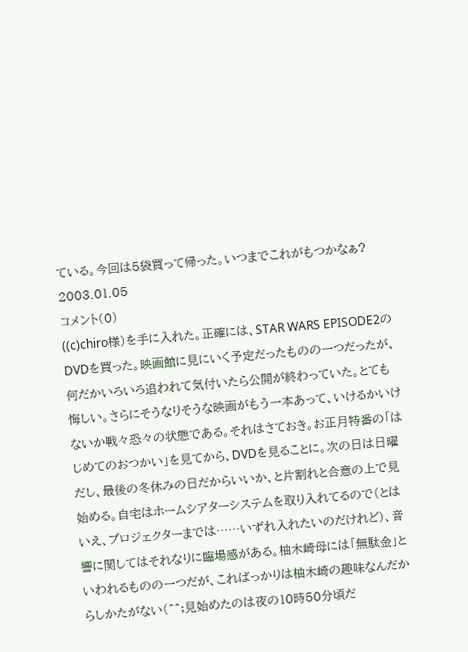ている。今回は5袋買って帰った。いつまでこれがもつかなぁ?
2003.01.05
コメント(0)
((c)chiro様)を手に入れた。正確には、STAR WARS EPISODE2のDVDを買った。映画館に見にいく予定だったものの一つだったが、何だかいろいろ追われて気付いたら公開が終わっていた。とても悔しい。さらにそうなりそうな映画がもう一本あって、いけるかいけないか戦々恐々の状態である。それはさておき。お正月特番の「はじめてのおつかい」を見てから、DVDを見ることに。次の日は日曜だし、最後の冬休みの日だからいいか、と片割れと合意の上で見始める。自宅はホームシアターシステムを取り入れてるので(とはいえ、プロジェクターまでは……いずれ入れたいのだけれど)、音響に関してはそれなりに臨場感がある。柚木崎母には「無駄金」といわれるものの一つだが、こればっかりは柚木崎の趣味なんだからしかたがない(^^;見始めたのは夜の10時50分頃だ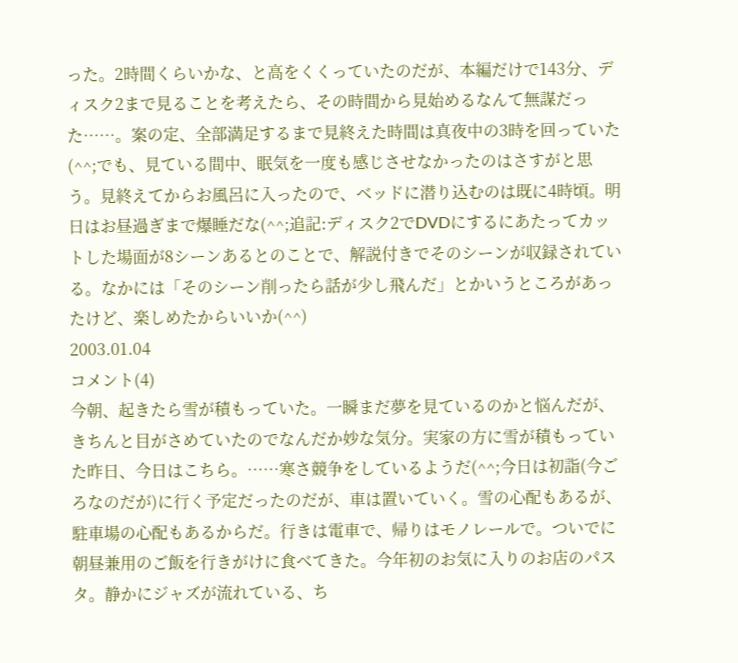った。2時間くらいかな、と高をくくっていたのだが、本編だけで143分、ディスク2まで見ることを考えたら、その時間から見始めるなんて無謀だった……。案の定、全部満足するまで見終えた時間は真夜中の3時を回っていた(^^;でも、見ている間中、眠気を一度も感じさせなかったのはさすがと思う。見終えてからお風呂に入ったので、ベッドに潜り込むのは既に4時頃。明日はお昼過ぎまで爆睡だな(^^;追記:ディスク2でDVDにするにあたってカットした場面が8シーンあるとのことで、解説付きでそのシーンが収録されている。なかには「そのシーン削ったら話が少し飛んだ」とかいうところがあったけど、楽しめたからいいか(^^)
2003.01.04
コメント(4)
今朝、起きたら雪が積もっていた。一瞬まだ夢を見ているのかと悩んだが、きちんと目がさめていたのでなんだか妙な気分。実家の方に雪が積もっていた昨日、今日はこちら。……寒さ競争をしているようだ(^^;今日は初詣(今ごろなのだが)に行く予定だったのだが、車は置いていく。雪の心配もあるが、駐車場の心配もあるからだ。行きは電車で、帰りはモノレールで。ついでに朝昼兼用のご飯を行きがけに食べてきた。今年初のお気に入りのお店のパスタ。静かにジャズが流れている、ち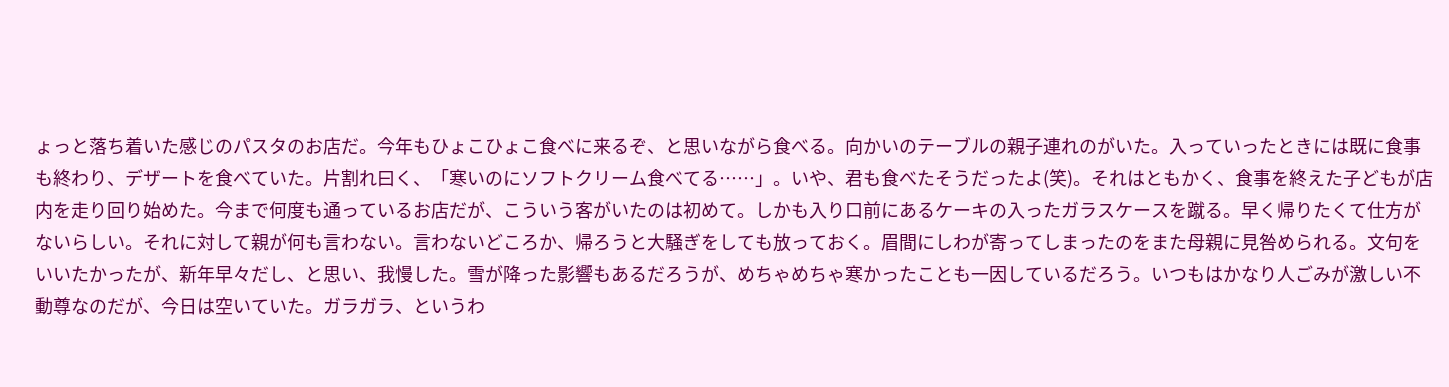ょっと落ち着いた感じのパスタのお店だ。今年もひょこひょこ食べに来るぞ、と思いながら食べる。向かいのテーブルの親子連れのがいた。入っていったときには既に食事も終わり、デザートを食べていた。片割れ曰く、「寒いのにソフトクリーム食べてる……」。いや、君も食べたそうだったよ(笑)。それはともかく、食事を終えた子どもが店内を走り回り始めた。今まで何度も通っているお店だが、こういう客がいたのは初めて。しかも入り口前にあるケーキの入ったガラスケースを蹴る。早く帰りたくて仕方がないらしい。それに対して親が何も言わない。言わないどころか、帰ろうと大騒ぎをしても放っておく。眉間にしわが寄ってしまったのをまた母親に見咎められる。文句をいいたかったが、新年早々だし、と思い、我慢した。雪が降った影響もあるだろうが、めちゃめちゃ寒かったことも一因しているだろう。いつもはかなり人ごみが激しい不動尊なのだが、今日は空いていた。ガラガラ、というわ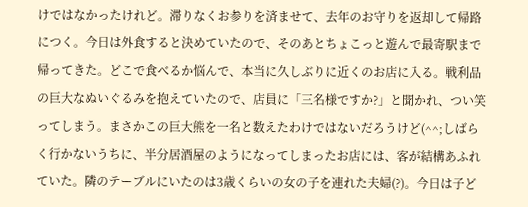けではなかったけれど。滞りなくお参りを済ませて、去年のお守りを返却して帰路につく。今日は外食すると決めていたので、そのあとちょこっと遊んで最寄駅まで帰ってきた。どこで食べるか悩んで、本当に久しぶりに近くのお店に入る。戦利品の巨大なぬいぐるみを抱えていたので、店員に「三名様ですか?」と聞かれ、つい笑ってしまう。まさかこの巨大熊を一名と数えたわけではないだろうけど(^^;しばらく行かないうちに、半分居酒屋のようになってしまったお店には、客が結構あふれていた。隣のテーブルにいたのは3歳くらいの女の子を連れた夫婦(?)。今日は子ど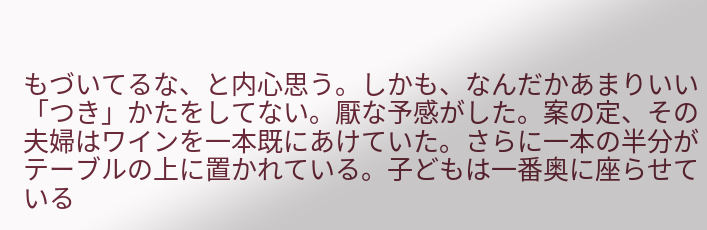もづいてるな、と内心思う。しかも、なんだかあまりいい「つき」かたをしてない。厭な予感がした。案の定、その夫婦はワインを一本既にあけていた。さらに一本の半分がテーブルの上に置かれている。子どもは一番奥に座らせている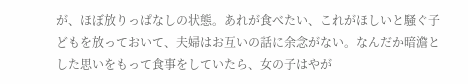が、ほぼ放りっぱなしの状態。あれが食べたい、これがほしいと騒ぐ子どもを放っておいて、夫婦はお互いの話に余念がない。なんだか暗澹とした思いをもって食事をしていたら、女の子はやが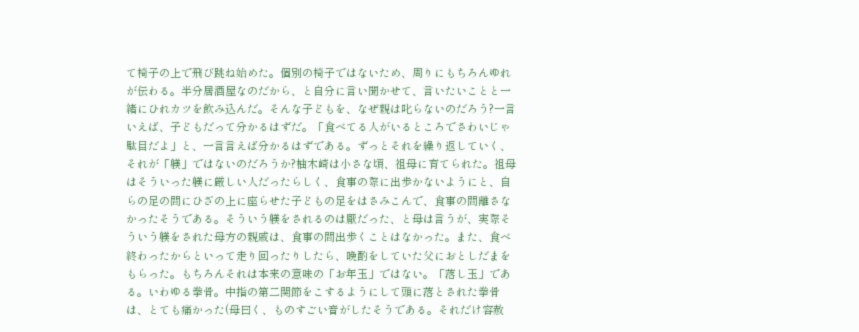て椅子の上で飛び跳ね始めた。個別の椅子ではないため、周りにもちろんゆれが伝わる。半分居酒屋なのだから、と自分に言い聞かせて、言いたいことと一緒にひれカツを飲み込んだ。そんな子どもを、なぜ親は叱らないのだろう?一言いえば、子どもだって分かるはずだ。「食べてる人がいるところでさわいじゃ駄目だよ」と、一言言えば分かるはずである。ずっとそれを繰り返していく、それが「躾」ではないのだろうか?柚木崎は小さな頃、祖母に育てられた。祖母はそういった躾に厳しい人だったらしく、食事の際に出歩かないようにと、自らの足の間にひざの上に座らせた子どもの足をはさみこんで、食事の間離さなかったそうである。そういう躾をされるのは厭だった、と母は言うが、実際そういう躾をされた母方の親戚は、食事の間出歩くことはなかった。また、食べ終わったからといって走り回ったりしたら、晩酌をしていた父におとしだまをもらった。もちろんそれは本来の意味の「お年玉」ではない。「落し玉」である。いわゆる拳骨。中指の第二関節をこするようにして頭に落とされた拳骨は、とても痛かった(母曰く、ものすごい音がしたそうである。それだけ容赦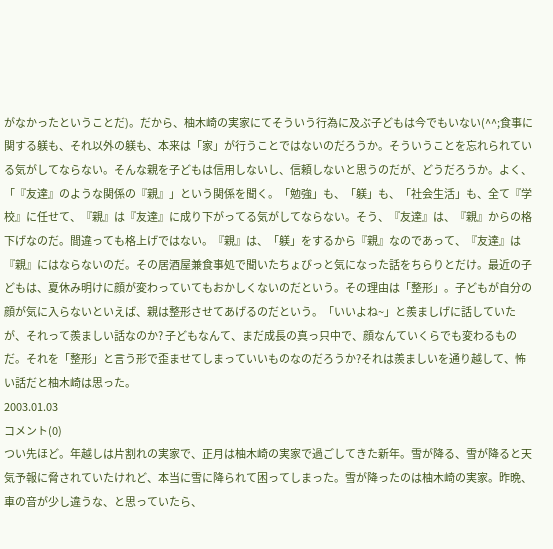がなかったということだ)。だから、柚木崎の実家にてそういう行為に及ぶ子どもは今でもいない(^^;食事に関する躾も、それ以外の躾も、本来は「家」が行うことではないのだろうか。そういうことを忘れられている気がしてならない。そんな親を子どもは信用しないし、信頼しないと思うのだが、どうだろうか。よく、「『友達』のような関係の『親』」という関係を聞く。「勉強」も、「躾」も、「社会生活」も、全て『学校』に任せて、『親』は『友達』に成り下がってる気がしてならない。そう、『友達』は、『親』からの格下げなのだ。間違っても格上げではない。『親』は、「躾」をするから『親』なのであって、『友達』は『親』にはならないのだ。その居酒屋兼食事処で聞いたちょびっと気になった話をちらりとだけ。最近の子どもは、夏休み明けに顔が変わっていてもおかしくないのだという。その理由は「整形」。子どもが自分の顔が気に入らないといえば、親は整形させてあげるのだという。「いいよね~」と羨ましげに話していたが、それって羨ましい話なのか? 子どもなんて、まだ成長の真っ只中で、顔なんていくらでも変わるものだ。それを「整形」と言う形で歪ませてしまっていいものなのだろうか?それは羨ましいを通り越して、怖い話だと柚木崎は思った。
2003.01.03
コメント(0)
つい先ほど。年越しは片割れの実家で、正月は柚木崎の実家で過ごしてきた新年。雪が降る、雪が降ると天気予報に脅されていたけれど、本当に雪に降られて困ってしまった。雪が降ったのは柚木崎の実家。昨晩、車の音が少し違うな、と思っていたら、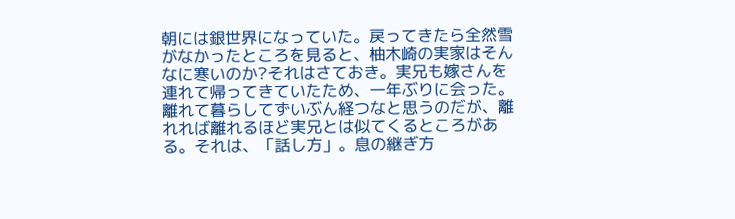朝には銀世界になっていた。戻ってきたら全然雪がなかったところを見ると、柚木崎の実家はそんなに寒いのか?それはさておき。実兄も嫁さんを連れて帰ってきていたため、一年ぶりに会った。離れて暮らしてずいぶん経つなと思うのだが、離れれば離れるほど実兄とは似てくるところがある。それは、「話し方」。息の継ぎ方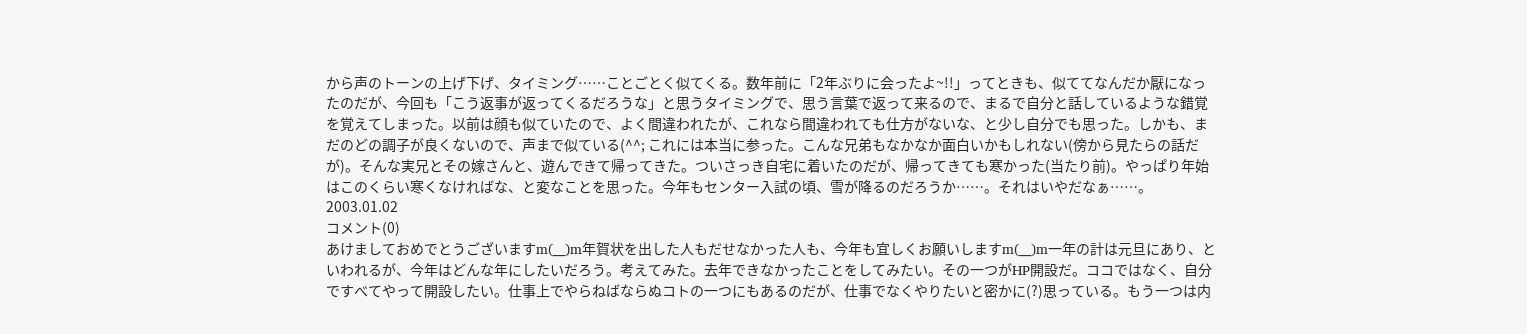から声のトーンの上げ下げ、タイミング……ことごとく似てくる。数年前に「2年ぶりに会ったよ~!!」ってときも、似ててなんだか厭になったのだが、今回も「こう返事が返ってくるだろうな」と思うタイミングで、思う言葉で返って来るので、まるで自分と話しているような錯覚を覚えてしまった。以前は顔も似ていたので、よく間違われたが、これなら間違われても仕方がないな、と少し自分でも思った。しかも、まだのどの調子が良くないので、声まで似ている(^^; これには本当に参った。こんな兄弟もなかなか面白いかもしれない(傍から見たらの話だが)。そんな実兄とその嫁さんと、遊んできて帰ってきた。ついさっき自宅に着いたのだが、帰ってきても寒かった(当たり前)。やっぱり年始はこのくらい寒くなければな、と変なことを思った。今年もセンター入試の頃、雪が降るのだろうか……。それはいやだなぁ……。
2003.01.02
コメント(0)
あけましておめでとうございますm(__)m年賀状を出した人もだせなかった人も、今年も宜しくお願いしますm(__)m一年の計は元旦にあり、といわれるが、今年はどんな年にしたいだろう。考えてみた。去年できなかったことをしてみたい。その一つがHP開設だ。ココではなく、自分ですべてやって開設したい。仕事上でやらねばならぬコトの一つにもあるのだが、仕事でなくやりたいと密かに(?)思っている。もう一つは内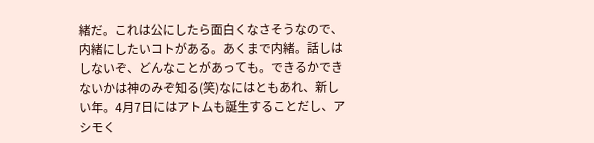緒だ。これは公にしたら面白くなさそうなので、内緒にしたいコトがある。あくまで内緒。話しはしないぞ、どんなことがあっても。できるかできないかは神のみぞ知る(笑)なにはともあれ、新しい年。4月7日にはアトムも誕生することだし、アシモく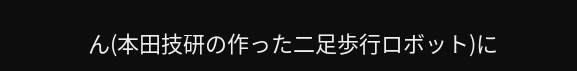ん(本田技研の作った二足歩行ロボット)に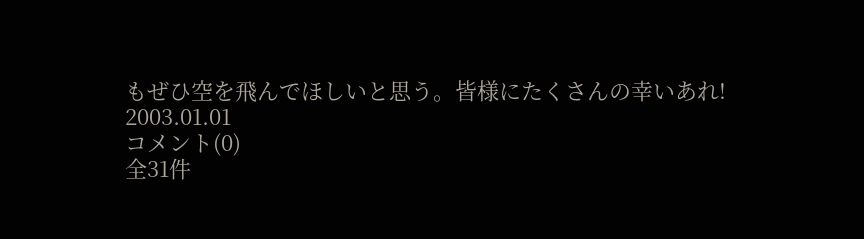もぜひ空を飛んでほしいと思う。皆様にたくさんの幸いあれ!
2003.01.01
コメント(0)
全31件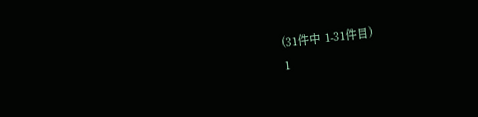(31件中 1-31件目)
1